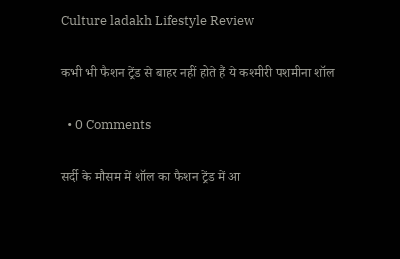Culture ladakh Lifestyle Review

कभी भी फैशन ट्रेंड से बाहर नहीं होते हैं ये कश्मीरी पशमीना शॉल

  • 0 Comments

सर्दी के मौसम में शॉल का फैशन ट्रेंड में आ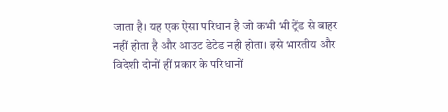जाता है। यह एक ऐसा परिधान है जो कभी भी ट्रेंड से बाहर नहीं होता है और आउट डेटेड नही होता। इसे भारतीय और विदेशी दोनों हीं प्रकार के परिधानों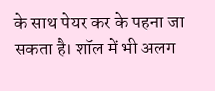के साथ पेयर कर के पहना जा सकता है। शॉल में भी अलग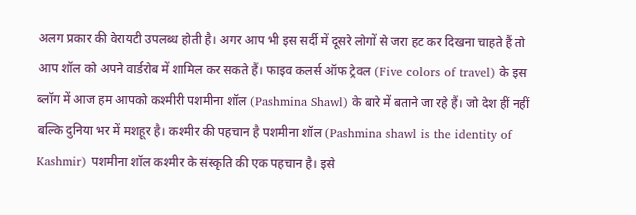अलग प्रकार की वेरायटी उपलब्ध होती है। अगर आप भी इस सर्दी में दूसरे लोगों से जरा हट कर दिखना चाहते हैं तो आप शॉल को अपने वार्डरोब में शामिल कर सकते हैं। फाइव कलर्स ऑफ ट्रेवल (Five colors of travel) के इस ब्लॉग में आज हम आपको कश्मीरी पशमीना शॉल (Pashmina Shawl) के बारे में बताने जा रहे हैं। जो देश हीं नहीं बल्कि दुनिया भर में मशहूर है। कश्मीर की पहचान है पशमीना शॉल (Pashmina shawl is the identity of Kashmir) पशमीना शॉल कश्मीर के संस्कृति की एक पहचान है। इसे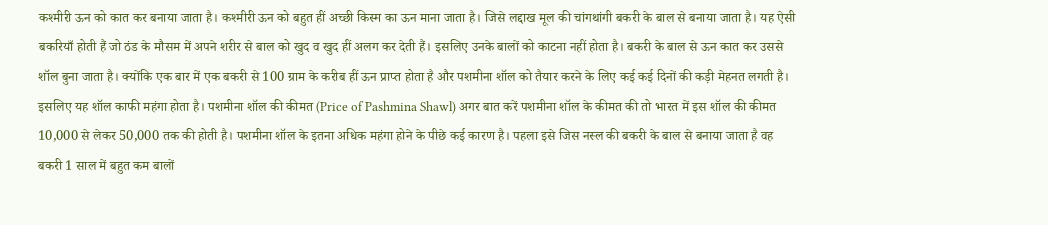कश्मीरी ऊन को कात कर बनाया जाता है। कश्मीरी ऊन को बहुत हीं अच्छी किस्म का ऊन माना जाता है। जिसे लद्दाख मूल की चांगथांगी बकरी के बाल से बनाया जाता है। यह ऐसी बकरियाँ होती हैं जो ठंड के मौसम में अपने शरीर से बाल को खुद व खुद हीं अलग कर देती हैं। इसलिए उनके बालों को काटना नहीं होता है। बकरी के बाल से ऊन कात कर उससे शॉल बुना जाता है। क्योंकि एक बार में एक बकरी से 100 ग्राम के करीब हीं ऊन प्राप्त होता है और पशमीना शॉल को तैयार करने के लिए कई कई दिनों की कड़ी मेहनत लगती है। इसलिए यह शॉल काफी महंगा होता है। पशमीना शॉल की कीमत (Price of Pashmina Shawl) अगर बात करें पशमीना शॉल के कीमत की तो भारत में इस शॉल की कीमत 10,000 से लेकर 50,000 तक की होती है। पशमीना शॉल के इतना अधिक महंगा होने के पीछे कई कारण है। पहला इसे जिस नस्ल की बकरी के बाल से बनाया जाता है वह बकरी 1 साल में बहुत कम बालों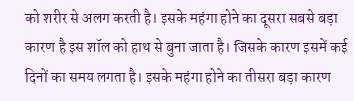को शरीर से अलग करती है। इसके महंगा होने का दूसरा सबसे बड़ा कारण है इस शॉल को हाथ से बुना जाता है। जिसके कारण इसमें कई दिनों का समय लगता है। इसके महंगा होने का तीसरा बड़ा कारण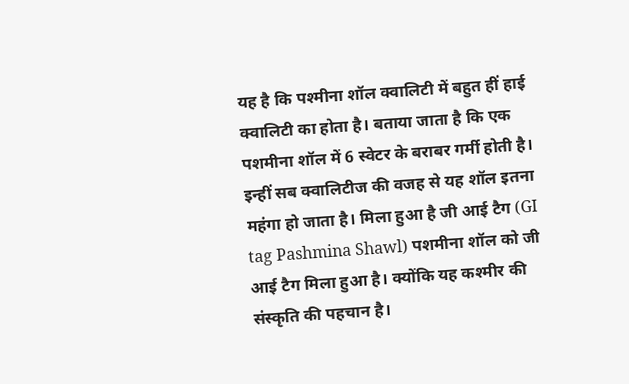यह है कि पश्मीना शॉल क्वालिटी में बहुत हीं हाई क्वालिटी का होता है। बताया जाता है कि एक पशमीना शॉल में 6 स्वेटर के बराबर गर्मी होती है। इन्हीं सब क्वालिटीज की वजह से यह शॉल इतना महंगा हो जाता है। मिला हुआ है जी आई टैग (GI tag Pashmina Shawl) पशमीना शॉल को जी आई टैग मिला हुआ है। क्योंकि यह कश्मीर की संस्कृति की पहचान है।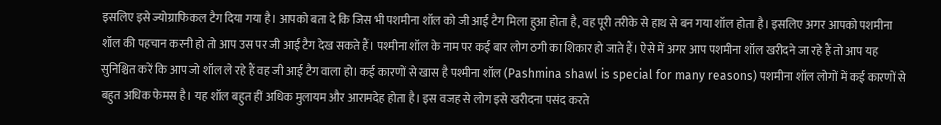इसलिए इसे ज्योग्राफिकल टैग दिया गया है। आपको बता दे कि जिस भी पशमीना शॉल को जी आई टैग मिला हुआ होता है, वह पूरी तरीके से हाथ से बन गया शॉल होता है। इसलिए अगर आपको पशमीना शॉल की पहचान करनी हो तो आप उस पर जी आई टैग देख सकते हैं। पश्मीना शॉल के नाम पर कई बार लोग ठगी का शिकार हो जाते हैं। ऐसे में अगर आप पशमीना शॉल खरीदने जा रहे हैं तो आप यह सुनिश्चित करें कि आप जो शॉल ले रहे हैं वह जी आई टैग वाला हो। कई कारणों से खास है पश्मीना शॉल (Pashmina shawl is special for many reasons) पशमीना शॉल लोगों में कई कारणों से बहुत अधिक फेमस है। यह शॉल बहुत हीं अधिक मुलायम और आरामदेह होता है। इस वजह से लोग इसे खरीदना पसंद करते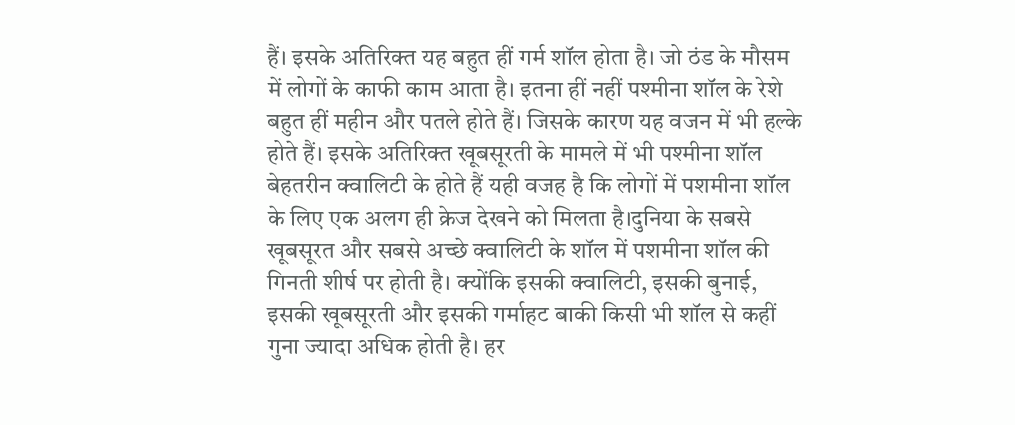हैं। इसके अतिरिक्त यह बहुत हीं गर्म शॉल होता है। जो ठंड के मौसम में लोगों के काफी काम आता है। इतना हीं नहीं पश्मीना शॉल के रेशे बहुत हीं महीन और पतले होते हैं। जिसके कारण यह वजन में भी हल्के होते हैं। इसके अतिरिक्त खूबसूरती के मामले में भी पश्मीना शॉल बेहतरीन क्वालिटी के होते हैं यही वजह है कि लोगों में पशमीना शॉल के लिए एक अलग ही क्रेज देखने को मिलता है।दुनिया के सबसे खूबसूरत और सबसे अच्छे क्वालिटी के शॉल में पशमीना शॉल की गिनती शीर्ष पर होती है। क्योंकि इसकी क्वालिटी, इसकी बुनाई, इसकी खूबसूरती और इसकी गर्माहट बाकी किसी भी शॉल से कहीं गुना ज्यादा अधिक होती है। हर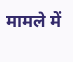मामले में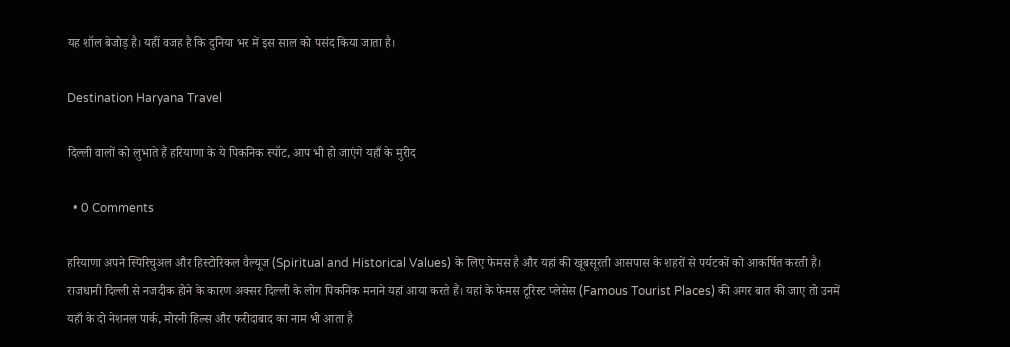यह शॉल बेजोड़ है। यहीं वजह है कि दुनिया भर में इस साल को पसंद किया जाता है।

Destination Haryana Travel

दिल्ली वालों को लुभाते हैं हरियाणा के ये पिकनिक स्पॉट, आप भी हो जाएंगे यहाँ के मुरीद

  • 0 Comments

हरियाणा अपने स्पिरिचुअल और हिस्टोरिकल वैल्यूज (Spiritual and Historical Values) के लिए फेमस है और यहां की खूबसूरती आसपास के शहरों से पर्यटकों को आकर्षित करती है। राजधानी दिल्ली से नजदीक होने के कारण अक्सर दिल्ली के लोग पिकनिक मनाने यहां आया करते हैं। यहां के फेमस टूरिस्ट प्लेसेस (Famous Tourist Places) की अगर बात की जाए तो उनमें यहाँ के दो नेशनल पार्क, मोरनी हिल्स और फरीदाबाद का नाम भी आता है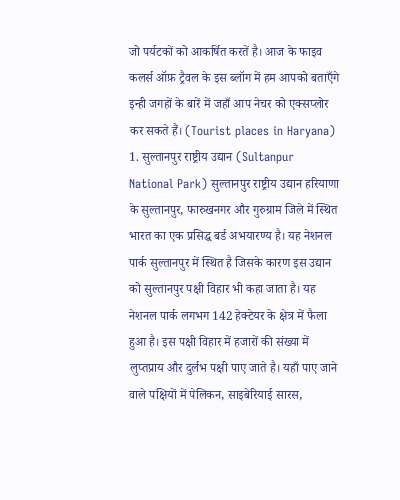जो पर्यटकों को आकर्षित करतें है। आज के फाइव कलर्स ऑफ़ ट्रैवल के इस ब्लॉग में हम आपको बताएँगे इन्ही जगहों के बारें में जहाँ आप नेचर को एक्सप्लोर कर सकते हैं। (Tourist places in Haryana) 1. सुल्तानपुर राष्ट्रीय उद्यान (Sultanpur National Park) सुल्तानपुर राष्ट्रीय उद्यान हरियाणा के सुल्तानपुर, फारुखनगर और गुरुग्राम जिले में स्थित भारत का एक प्रसिद्ध बर्ड अभयारण्य है। यह नेशनल पार्क सुल्तानपुर में स्थित है जिसके कारण इस उद्यान को सुल्तानपुर पक्षी विहार भी कहा जाता है। यह नेशनल पार्क लगभग 142 हेक्टेयर के क्षेत्र में फैला हुआ है। इस पक्षी विहार में हजारों की संख्या में लुप्तप्राय और दुर्लभ पक्षी पाए जाते है। यहाँ पाए जाने वाले पक्षियों में पेलिकन, साइबेरियाई सारस,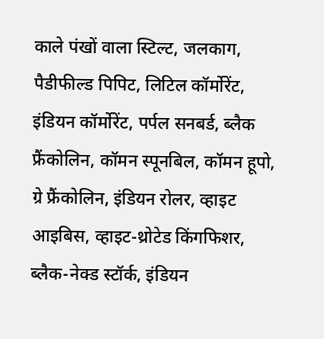काले पंखों वाला स्टिल्ट, जलकाग, पैडीफील्ड पिपिट, लिटिल कॉर्मोरेंट, इंडियन कॉर्मोरेंट, पर्पल सनबर्ड, ब्लैक फ्रैंकोलिन, कॉमन स्पूनबिल, कॉमन हूपो, ग्रे फ्रैंकोलिन, इंडियन रोलर, व्हाइट आइबिस, व्हाइट-थ्रोटेड किंगफिशर, ब्लैक-नेक्ड स्टॉर्क, इंडियन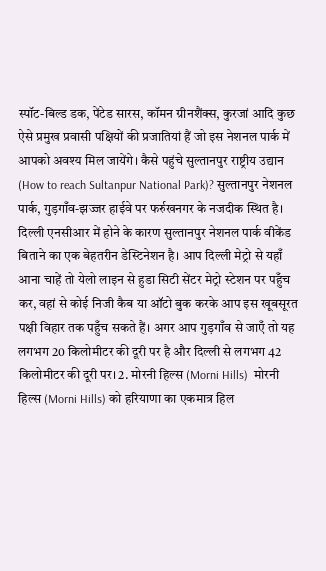स्पॉट-बिल्ड डक, पेंटेड सारस, कॉमन ग्रीनशैंक्स, कुरजां आदि कुछ ऐसे प्रमुख प्रवासी पक्षियों की प्रजातियां हैं जो इस नेशनल पार्क में आपको अवश्य मिल जायेंगे। कैसे पहुंचे सुल्तानपुर राष्ट्रीय उद्यान (How to reach Sultanpur National Park)? सुल्तानपुर नेशनल पार्क, गुड़गाँव-झज्जर हाईवे पर फर्रुखनगर के नजदीक स्थित है। दिल्ली एनसीआर में होने के कारण सुल्तानपुर नेशनल पार्क वीकेंड बिताने का एक बेहतरीन डेस्टिनेशन है। आप दिल्ली मेट्रो से यहाँ आना चाहें तो येलो लाइन से हुडा सिटी सेंटर मेट्रो स्टेशन पर पहुँच कर, वहां से कोई निजी कैब या ऑटो बुक करके आप इस खूबसूरत पक्षी विहार तक पहुँच सकते हैं। अगर आप गुड़गाँव से जाएँ तो यह लगभग 20 किलोमीटर की दूरी पर है और दिल्ली से लगभग 42 किलोमीटर की दूरी पर। 2. मोरनी हिल्स (Morni Hills)  मोरनी हिल्स (Morni Hills) को हरियाणा का एकमात्र हिल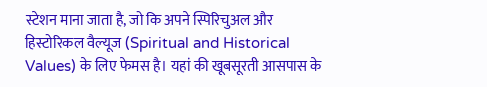स्टेशन माना जाता है, जो कि अपने स्पिरिचुअल और हिस्टोरिकल वैल्यूज (Spiritual and Historical Values) के लिए फेमस है। यहां की खूबसूरती आसपास के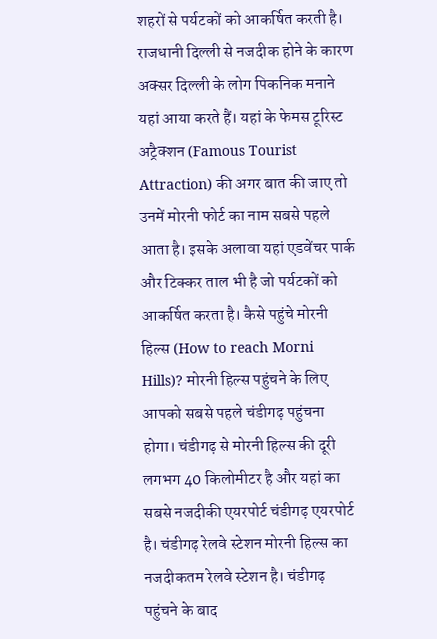शहरों से पर्यटकों को आकर्षित करती है। राजधानी दिल्ली से नजदीक होने के कारण अक्सर दिल्ली के लोग पिकनिक मनाने यहां आया करते हैं। यहां के फेमस टूरिस्ट अट्रैक्शन (Famous Tourist Attraction) की अगर बात की जाए तो उनमें मोरनी फोर्ट का नाम सबसे पहले आता है। इसके अलावा यहां एडवेंचर पार्क और टिक्कर ताल भी है जो पर्यटकों को आकर्षित करता है। कैसे पहुंचे मोरनी हिल्स (How to reach Morni Hills)? मोरनी हिल्स पहुंचने के लिए आपको सबसे पहले चंडीगढ़ पहुंचना होगा। चंडीगढ़ से मोरनी हिल्स की दूरी लगभग 40 किलोमीटर है और यहां का सबसे नजदीकी एयरपोर्ट चंडीगढ़ एयरपोर्ट है। चंडीगढ़ रेलवे स्टेशन मोरनी हिल्स का नजदीकतम रेलवे स्टेशन है। चंडीगढ़ पहुंचने के बाद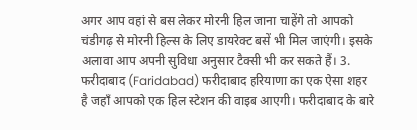अगर आप वहां से बस लेकर मोरनी हिल जाना चाहेंगे तो आपको चंडीगढ़ से मोरनी हिल्स के लिए डायरेक्ट बसें भी मिल जाएंगी। इसके अलावा आप अपनी सुविधा अनुसार टैक्सी भी कर सकते हैं। 3. फरीदाबाद (Faridabad) फरीदाबाद हरियाणा का एक ऐसा शहर है जहाँ आपको एक हिल स्टेशन की वाइब आएगी। फरीदाबाद के बारे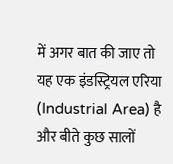में अगर बात की जाए तो यह एक इंडस्ट्रियल एरिया (Industrial Area) है और बीते कुछ सालों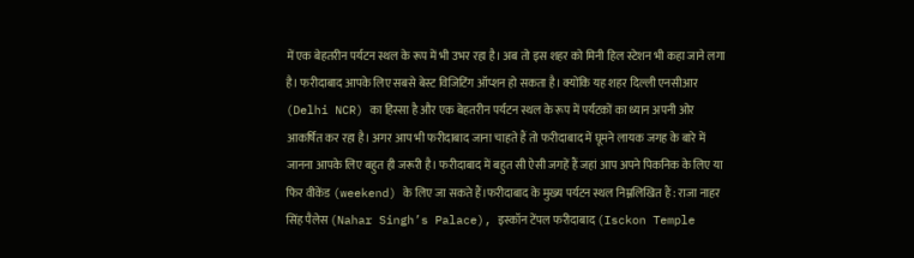में एक बेहतरीन पर्यटन स्थल के रूप में भी उभर रहा है। अब तो इस शहर को मिनी हिल स्टेशन भी कहा जाने लगा है। फरीदाबाद आपके लिए सबसे बेस्ट विजिटिंग ऑप्शन हो सकता है। क्योंकि यह शहर दिल्ली एनसीआर (Delhi NCR) का हिस्सा है और एक बेहतरीन पर्यटन स्थल के रूप में पर्यटकों का ध्यान अपनी ओर आकर्षित कर रहा है। अगर आप भी फरीदाबाद जाना चाहते हैं तो फरीदाबाद में घूमने लायक जगह के बारे में जानना आपके लिए बहुत ही जरूरी है। फरीदाबाद में बहुत सी ऐसी जगहें हैं जहां आप अपने पिकनिक के लिए या फिर वीकेंड (weekend) के लिए जा सकते हैं।फरीदाबाद के मुख्य पर्यटन स्थल निम्नलिखित हैं : राजा नाहर सिंह पैलेस (Nahar Singh’s Palace), इस्कॉन टेंपल फरीदाबाद (Isckon Temple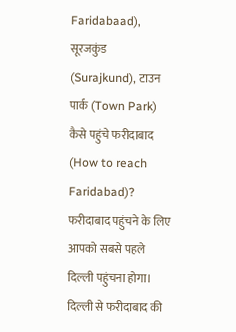Faridabaad), सूरजकुंड (Surajkund), टाउन पार्क (Town Park) कैसे पहुंचे फरीदाबाद (How to reach Faridabad)? फरीदाबाद पहुंचने के लिए आपको सबसे पहले दिल्ली पहुंचना होगा। दिल्ली से फरीदाबाद की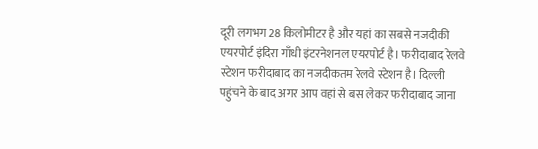दूरी लगभग 28 किलोमीटर है और यहां का सबसे नजदीकी एयरपोर्ट इंदिरा गाँधी इंटरनेशनल एयरपोर्ट है। फरीदाबाद रेलवे स्टेशन फरीदाबाद का नजदीकतम रेलवे स्टेशन है। दिल्ली पहुंचने के बाद अगर आप वहां से बस लेकर फरीदाबाद जाना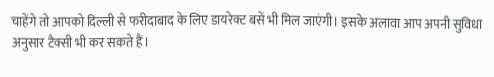चाहेंगे तो आपको दिल्ली से फरीदाबाद के लिए डायरेक्ट बसें भी मिल जाएंगी। इसके अलावा आप अपनी सुविधा अनुसार टैक्सी भी कर सकते हैं।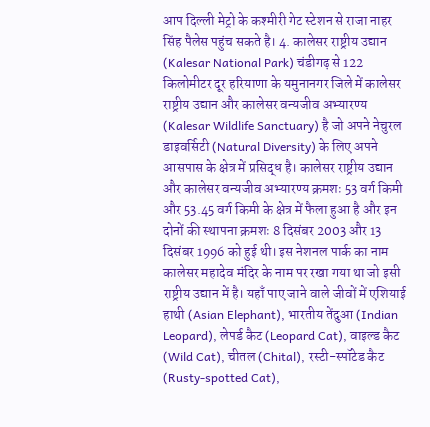आप दिल्ली मेट्रो के कश्मीरी गेट स्टेशन से राजा नाहर सिंह पैलेस पहुंच सकते है। 4. कालेसर राष्ट्रीय उद्यान (Kalesar National Park) चंडीगढ़ से 122 किलोमीटर दूर हरियाणा के यमुनानगर जिले में कालेसर राष्ट्रीय उद्यान और कालेसर वन्यजीव अभ्यारण्य (Kalesar Wildlife Sanctuary) है जो अपने नेचुरल डाइवर्सिटी (Natural Diversity) के लिए अपने आसपास के क्षेत्र में प्रसिद्ध है। कालेसर राष्ट्रीय उद्यान और कालेसर वन्यजीव अभ्यारण्य क्रमशः 53 वर्ग किमी और 53.45 वर्ग किमी के क्षेत्र में फैला हुआ है और इन दोनों की स्थापना क्रमशः 8 दिसंबर 2003 और 13 दिसंबर 1996 को हुई थी। इस नेशनल पार्क का नाम कालेसर महादेव मंदिर के नाम पर रखा गया था जो इसी राष्ट्रीय उद्यान में है। यहाँ पाए जाने वाले जीवों में एशियाई हाथी (Asian Elephant), भारतीय तेंदुआ (Indian Leopard), लेपर्ड कैट (Leopard Cat), वाइल्ड कैट (Wild Cat), चीतल (Chital), रस्टी-स्पॉटेड कैट (Rusty-spotted Cat),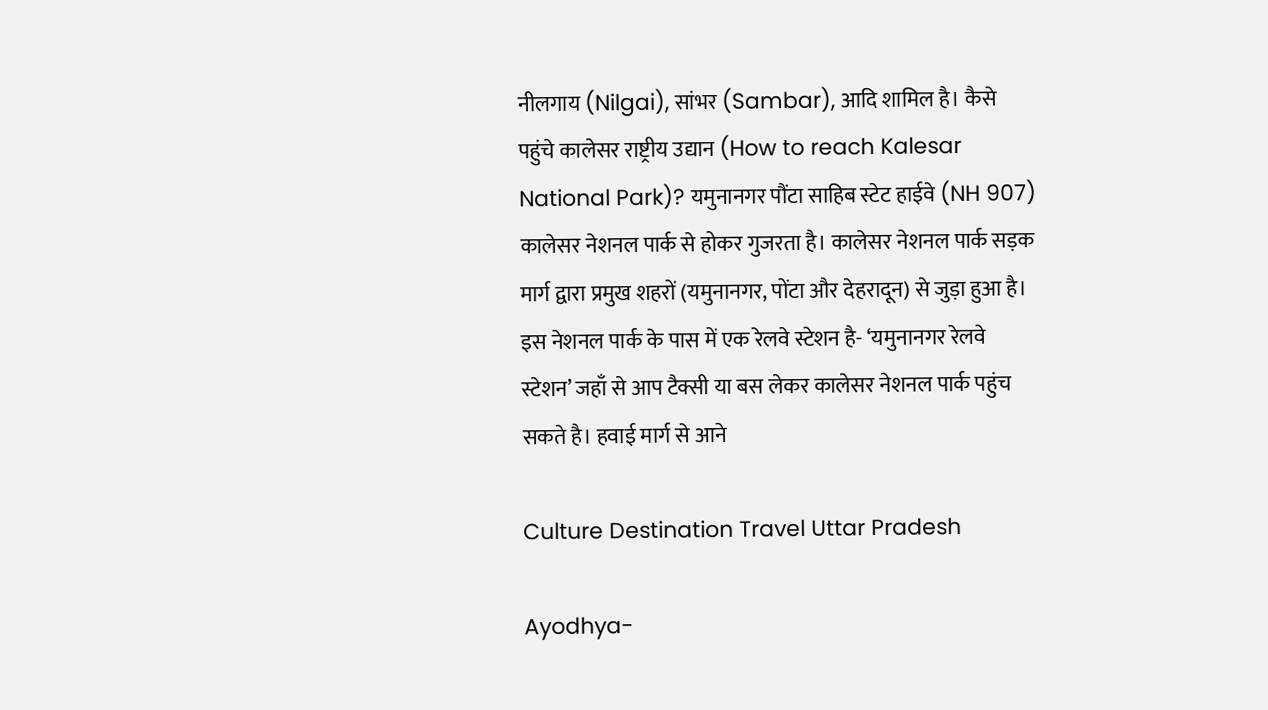नीलगाय (Nilgai), सांभर (Sambar), आदि शामिल है। कैसे पहुंचे कालेसर राष्ट्रीय उद्यान (How to reach Kalesar National Park)? यमुनानगर पौंटा साहिब स्टेट हाईवे (NH 907) कालेसर नेशनल पार्क से होकर गुजरता है। कालेसर नेशनल पार्क सड़क मार्ग द्वारा प्रमुख शहरों (यमुनानगर, पोंटा और देहरादून) से जुड़ा हुआ है। इस नेशनल पार्क के पास में एक रेलवे स्टेशन है- ‘यमुनानगर रेलवे स्टेशन’ जहाँ से आप टैक्सी या बस लेकर कालेसर नेशनल पार्क पहुंच सकते है। हवाई मार्ग से आने

Culture Destination Travel Uttar Pradesh

Ayodhya-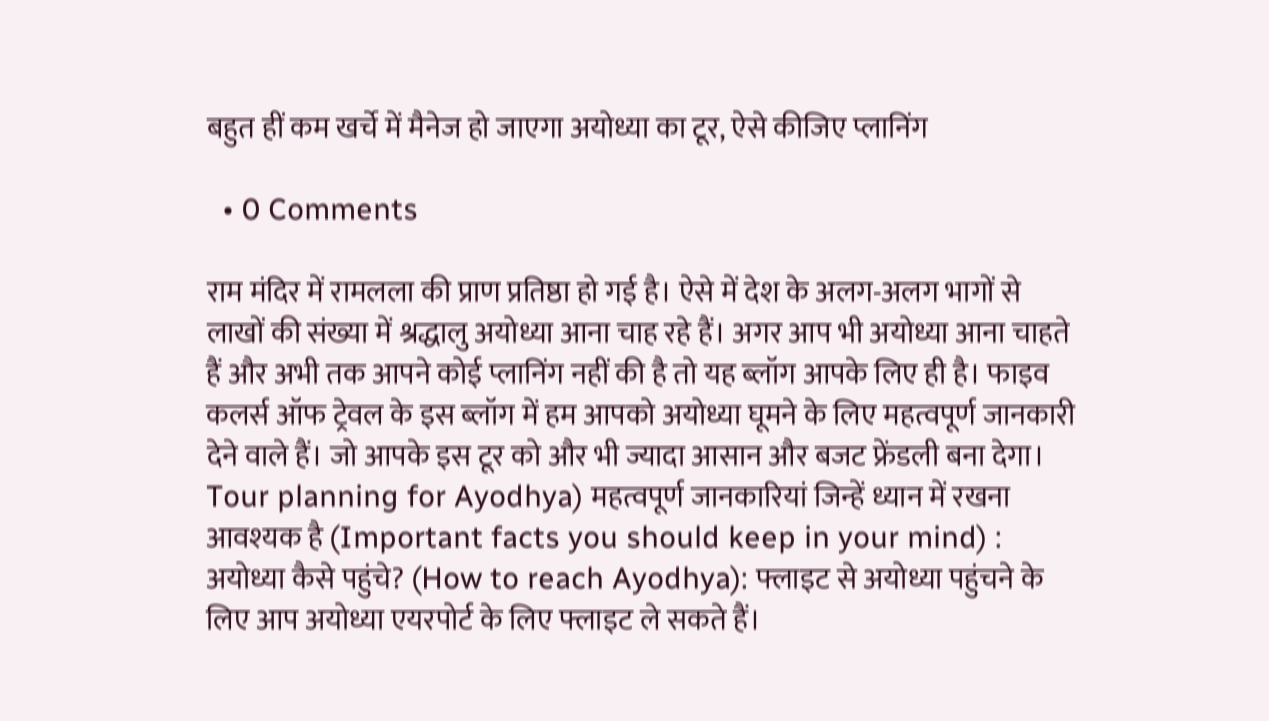बहुत हीं कम खर्चे में मैनेज हो जाएगा अयोध्या का टूर, ऐसे कीजिए प्लानिंग

  • 0 Comments

राम मंदिर में रामलला की प्राण प्रतिष्ठा हो गई है। ऐसे में देश के अलग-अलग भागों से लाखों की संख्या में श्रद्धालु अयोध्या आना चाह रहे हैं। अगर आप भी अयोध्या आना चाहते हैं और अभी तक आपने कोई प्लानिंग नहीं की है तो यह ब्लॉग आपके लिए ही है। फाइव कलर्स ऑफ ट्रेवल के इस ब्लॉग में हम आपको अयोध्या घूमने के लिए महत्वपूर्ण जानकारी देने वाले हैं। जो आपके इस टूर को और भी ज्यादा आसान और बजट फ्रेंडली बना देगा। Tour planning for Ayodhya) महत्वपूर्ण जानकारियां जिन्हें ध्यान में रखना आवश्यक है (Important facts you should keep in your mind) : अयोध्या कैसे पहुंचे? (How to reach Ayodhya): फ्लाइट से अयोध्या पहुंचने के लिए आप अयोध्या एयरपोर्ट के लिए फ्लाइट ले सकते हैं।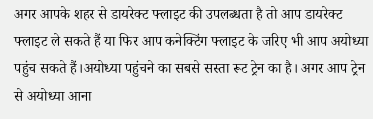अगर आपके शहर से डायरेक्ट फ्लाइट की उपलब्धता है तो आप डायरेक्ट फ्लाइट ले सकते हैं या फिर आप कनेक्टिंग फ्लाइट के जरिए भी आप अयोध्या पहुंच सकते हैं।अयोध्या पहुंचने का सबसे सस्ता रूट ट्रेन का है। अगर आप ट्रेन से अयोध्या आना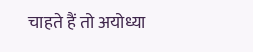चाहते हैं तो अयोध्या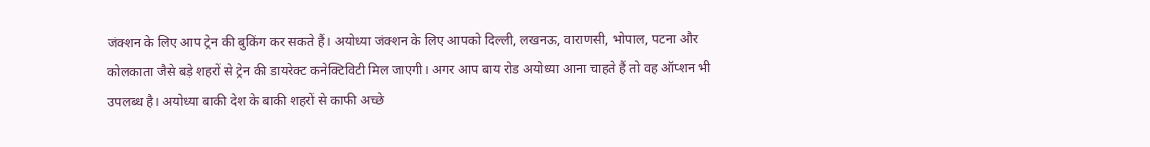जंक्शन के लिए आप ट्रेन की बुकिंग कर सकते हैं। अयोध्या जंक्शन के लिए आपको दिल्ली, लखनऊ, वाराणसी, भोपाल, पटना और कोलकाता जैसे बड़े शहरों से ट्रेन की डायरेक्ट कनेक्टिविटी मिल जाएगी। अगर आप बाय रोड अयोध्या आना चाहते हैं तो वह ऑप्शन भी उपलब्ध है। अयोध्या बाकी देश के बाकी शहरों से काफी अच्छे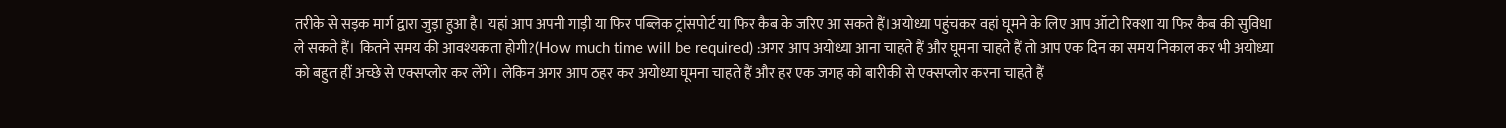तरीके से सड़क मार्ग द्वारा जुड़ा हुआ है। यहां आप अपनी गाड़ी या फिर पब्लिक ट्रांसपोर्ट या फिर कैब के जरिए आ सकते हैं।अयोध्या पहुंचकर वहां घूमने के लिए आप ऑटो रिक्शा या फिर कैब की सुविधा ले सकते हैं। कितने समय की आवश्यकता होगी?(How much time will be required) :अगर आप अयोध्या आना चाहते हैं और घूमना चाहते हैं तो आप एक दिन का समय निकाल कर भी अयोध्या को बहुत हीं अच्छे से एक्सप्लोर कर लेंगे। लेकिन अगर आप ठहर कर अयोध्या घूमना चाहते हैं और हर एक जगह को बारीकी से एक्सप्लोर करना चाहते हैं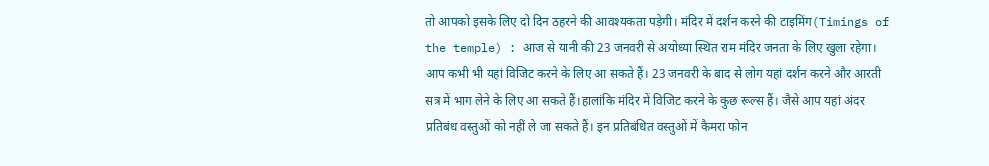तो आपको इसके लिए दो दिन ठहरने की आवश्यकता पड़ेगी। मंदिर में दर्शन करने की टाइमिंग(Timings of the temple) : आज से यानी की 23 जनवरी से अयोध्या स्थित राम मंदिर जनता के लिए खुला रहेगा। आप कभी भी यहां विजिट करने के लिए आ सकते हैं। 23 जनवरी के बाद से लोग यहां दर्शन करने और आरती सत्र में भाग लेने के लिए आ सकते हैं।हालांकि मंदिर में विजिट करने के कुछ रूल्स हैं। जैसे आप यहां अंदर प्रतिबंध वस्तुओं को नहीं ले जा सकते हैं। इन प्रतिबंधित वस्तुओं में कैमरा फोन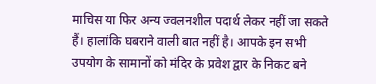माचिस या फिर अन्य ज्वलनशील पदार्थ लेकर नहीं जा सकते हैं। हालांकि घबराने वाली बात नहीं है। आपके इन सभी उपयोग के सामानों को मंदिर के प्रवेश द्वार के निकट बने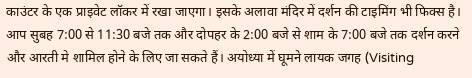काउंटर के एक प्राइवेट लॉकर में रखा जाएगा। इसके अलावा मंदिर में दर्शन की टाइमिंग भी फिक्स है। आप सुबह 7:00 से 11:30 बजे तक और दोपहर के 2:00 बजे से शाम के 7:00 बजे तक दर्शन करने और आरती मे शामिल होने के लिए जा सकते हैं। अयोध्या में घूमने लायक जगह (Visiting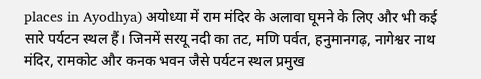places in Ayodhya) अयोध्या में राम मंदिर के अलावा घूमने के लिए और भी कई सारे पर्यटन स्थल हैं। जिनमें सरयू नदी का तट, मणि पर्वत, हनुमानगढ़, नागेश्वर नाथ मंदिर, रामकोट और कनक भवन जैसे पर्यटन स्थल प्रमुख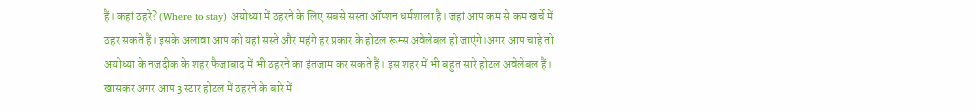हैं। कहां ठहरे? (Where to stay) अयोध्या में ठहरने के लिए सबसे सस्ता ऑप्शन धर्मशाला है। जहां आप कम से कम खर्चे में ठहर सकते हैं। इसके अलावा आप को यहां सस्ते और महंगे हर प्रकार के होटल रूम्स अवेलेबल हो जाएंगे।अगर आप चाहे तो अयोध्या के नजदीक के शहर फैजाबाद में भी ठहरने का इंतजाम कर सकते हैं। इस शहर में भी बहुत सारे होटल अवेलेबल हैं। खासकर अगर आप 3 स्टार होटल में ठहरने के बारे में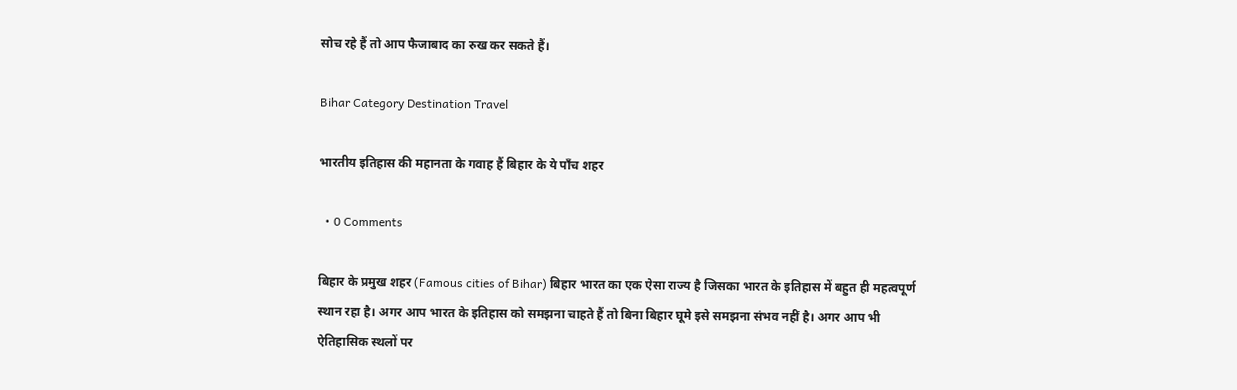सोच रहे हैं तो आप फैजाबाद का रुख कर सकते हैं।

Bihar Category Destination Travel

भारतीय इतिहास की महानता के गवाह हैं बिहार के ये पाँच शहर

  • 0 Comments

बिहार के प्रमुख शहर (Famous cities of Bihar) बिहार भारत का एक ऐसा राज्य है जिसका भारत के इतिहास में बहुत ही महत्वपूर्ण स्थान रहा है। अगर आप भारत के इतिहास को समझना चाहते हैं तो बिना बिहार घूमे इसे समझना संभव नहीं है। अगर आप भी ऐतिहासिक स्थलों पर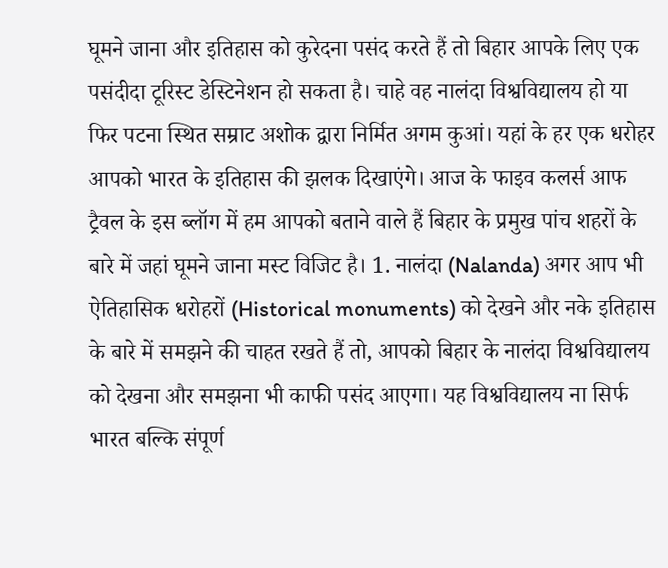घूमने जाना और इतिहास को कुरेदना पसंद करते हैं तो बिहार आपके लिए एक पसंदीदा टूरिस्ट डेस्टिनेशन हो सकता है। चाहे वह नालंदा विश्वविद्यालय हो या फिर पटना स्थित सम्राट अशोक द्वारा निर्मित अगम कुआं। यहां के हर एक धरोहर आपको भारत के इतिहास की झलक दिखाएंगे। आज के फाइव कलर्स आफ ट्रैवल के इस ब्लॉग में हम आपको बताने वाले हैं बिहार के प्रमुख पांच शहरों के बारे में जहां घूमने जाना मस्ट विजिट है। 1. नालंदा (Nalanda) अगर आप भी ऐतिहासिक धरोहरों (Historical monuments) को देखने और नके इतिहास के बारे में समझने की चाहत रखते हैं तो, आपको बिहार के नालंदा विश्वविद्यालय को देखना और समझना भी काफी पसंद आएगा। यह विश्वविद्यालय ना सिर्फ भारत बल्कि संपूर्ण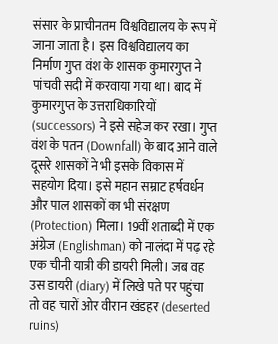संसार के प्राचीनतम विश्वविद्यालय के रूप में जाना जाता है। इस विश्वविद्यालय का निर्माण गुप्त वंश के शासक कुमारगुप्त ने पांचवी सदी में करवाया गया था। बाद में कुमारगुप्त के उत्तराधिकारियों (successors) ने इसे सहेज कर रखा। गुप्त वंश के पतन (Downfall) के बाद आने वाले दूसरे शासकों ने भी इसके विकास में सहयोग दिया। इसे महान सम्राट हर्षवर्धन और पाल शासकों का भी संरक्षण (Protection) मिला। 19वीं शताब्दी में एक अंग्रेज (Englishman) को नालंदा में पढ़ रहे एक चीनी यात्री की डायरी मिली। जब वह उस डायरी (diary) में लिखे पते पर पहुंचा तो वह चारों ओर वीरान खंडहर (deserted ruins)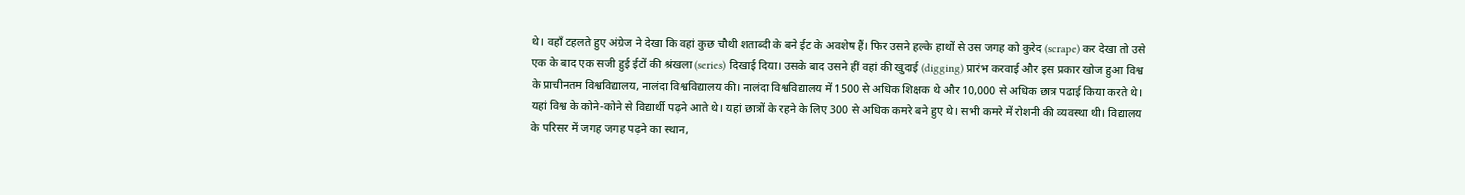थे। वहाँ टहलते हुए अंग्रेज ने देखा कि वहां कुछ चौथी शताब्दी के बने ईट के अवशेष हैं। फिर उसने हल्के हाथों से उस जगह को कुरेद (scrape) कर देखा तो उसे एक के बाद एक सजी हुई ईटों की श्रंखला (series) दिखाई दिया। उसके बाद उसने हीं वहां की खुदाई (digging) प्रारंभ करवाई और इस प्रकार खोज हुआ विश्व के प्राचीनतम विश्वविद्यालय, नालंदा विश्वविद्यालय की। नालंदा विश्वविद्यालय में 1500 से अधिक शिक्षक थे और 10,000 से अधिक छात्र पढाई किया करते थे। यहां विश्व के कोने-कोने से विद्यार्थी पढ़ने आते थे। यहां छात्रों के रहने के लिए 300 से अधिक कमरे बने हुए थे। सभी कमरे में रोशनी की व्यवस्था थी। विद्यालय के परिसर में जगह जगह पढ़ने का स्थान,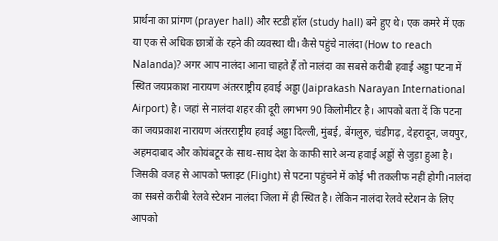प्रार्थना का प्रांगण (prayer hall) और स्टडी हॉल (study hall) बने हुए थे। एक कमरे में एक या एक से अधिक छात्रों के रहने की व्यवस्था थी। कैसे पहुंचे नालंदा (How to reach Nalanda)? अगर आप नालंदा आना चाहते हैं तो नालंदा का सबसे करीबी हवाई अड्डा पटना में स्थित जयप्रकाश नारायण अंतरराष्ट्रीय हवाई अड्डा (Jaiprakash Narayan International Airport) है। जहां से नालंदा शहर की दूरी लगभग 90 किलोमीटर है। आपको बता दें कि पटना का जयप्रकाश नारायण अंतरराष्ट्रीय हवाई अड्डा दिल्ली, मुंबई, बेंगलुरु, चंडीगढ़, देहरादून, जयपुर, अहमदाबाद और कोयंबटूर के साथ-साथ देश के काफी सारे अन्य हवाई अड्डों से जुड़ा हुआ है। जिसकी वजह से आपको फ्लाइट (Flight) से पटना पहुंचने में कोई भी तकलीफ नहीं होगी।नालंदा का सबसे करीबी रेलवे स्टेशन नालंदा जिला में ही स्थित है। लेकिन नालंदा रेलवे स्टेशन के लिए आपको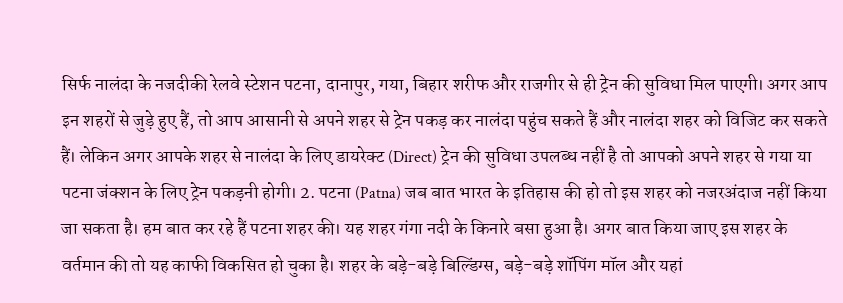सिर्फ नालंदा के नजदीकी रेलवे स्टेशन पटना, दानापुर, गया, बिहार शरीफ और राजगीर से ही ट्रेन की सुविधा मिल पाएगी। अगर आप इन शहरों से जुड़े हुए हैं, तो आप आसानी से अपने शहर से ट्रेन पकड़ कर नालंदा पहुंच सकते हैं और नालंदा शहर को विजिट कर सकते हैं। लेकिन अगर आपके शहर से नालंदा के लिए डायरेक्ट (Direct) ट्रेन की सुविधा उपलब्ध नहीं है तो आपको अपने शहर से गया या पटना जंक्शन के लिए ट्रेन पकड़नी होगी। 2. पटना (Patna) जब बात भारत के इतिहास की हो तो इस शहर को नजरअंदाज नहीं किया जा सकता है। हम बात कर रहे हैं पटना शहर की। यह शहर गंगा नदी के किनारे बसा हुआ है। अगर बात किया जाए इस शहर के वर्तमान की तो यह काफी विकसित हो चुका है। शहर के बड़े-बड़े बिल्डिंग्स, बड़े-बड़े शॉपिंग मॉल और यहां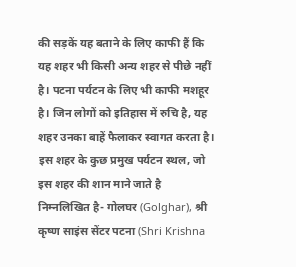की सड़कें यह बताने के लिए काफी हैं कि यह शहर भी किसी अन्य शहर से पीछे नहीं है। पटना पर्यटन के लिए भी काफी मशहूर है। जिन लोगों को इतिहास में रुचि है, यह शहर उनका बाहें फैलाकर स्वागत करता है। इस शहर के कुछ प्रमुख पर्यटन स्थल, जो इस शहर की शान माने जाते है निम्नलिखित है- गोलघर (Golghar), श्री कृष्ण साइंस सेंटर पटना (Shri Krishna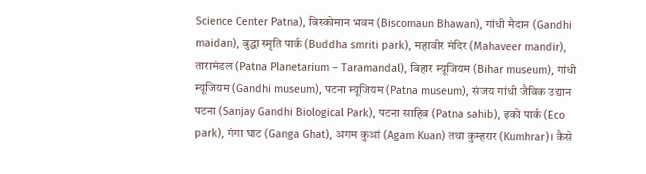Science Center Patna), बिस्कोमान भवन (Biscomaun Bhawan), गांधी मैदान (Gandhi maidan), बुद्धा स्मृति पार्क (Buddha smriti park), महावीर मंदिर (Mahaveer mandir), तारामंडल (Patna Planetarium – Taramandal), बिहार म्यूजियम (Bihar museum), गांधी म्यूजियम (Gandhi museum), पटना म्यूजियम (Patna museum), संजय गांधी जैविक उद्यान पटना (Sanjay Gandhi Biological Park), पटना साहिब (Patna sahib), इको पार्क (Eco park), गंगा घाट (Ganga Ghat), अगम कुआं (Agam Kuan) तथा कुम्हरार (Kumhrar)। कैसे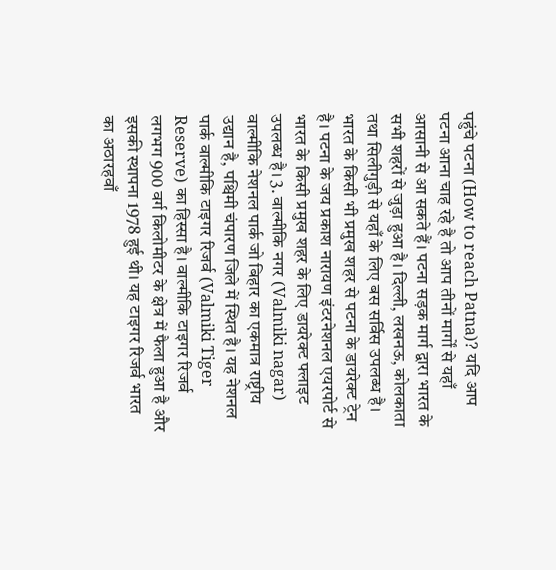पहुंचे पटना (How to reach Patna)? यदि आप पटना आना चाह रहे है तो आप तीनों मार्गों से यहाँ आसानी से आ सकते हैं। पटना सड़क मार्ग द्वारा भारत के सभी शहरों से जुड़ा हुआ है। दिल्ली, लखनऊ, कोलकाता तथा सिलीगुड़ी से यहाँ के लिए बस सर्विस उपलब्ध है। भारत के किसी भी प्रमुख शहर से पटना के डायरेक्ट ट्रेन है। पटना के जय प्रकाश नारायण इंटरनेशनल एयरपोर्ट से भारत के किसी प्रमुख शहर के लिए डायरेक्ट फ्लाइट उपलब्ध है। 3. वाल्मीकि नगर (Valmiki nagar) वाल्मीकि नेशनल पार्क जो बिहार का एकमात्र राष्ट्रीय उद्यान है, पश्चिमी चंपारण जिले में स्थित है। यह नेशनल पार्क वाल्मीकि टाइगर रिजर्व (Valmiki Tiger Reserve) का हिस्सा है। वाल्मीकि टाइगर रिजर्व लगभग 900 वर्ग किलोमीटर के क्षेत्र में फैला हुआ है और इसकी स्थापना 1978 हुई थी। यह टाइगर रिजर्व भारत का अठारहवाँ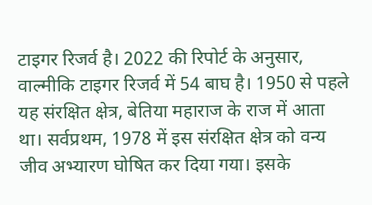टाइगर रिजर्व है। 2022 की रिपोर्ट के अनुसार, वाल्मीकि टाइगर रिजर्व में 54 बाघ है। 1950 से पहले यह संरक्षित क्षेत्र, बेतिया महाराज के राज में आता था। सर्वप्रथम, 1978 में इस संरक्षित क्षेत्र को वन्य जीव अभ्यारण घोषित कर दिया गया। इसके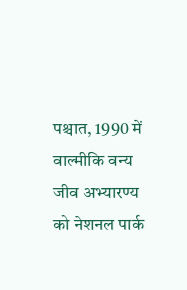पश्चात, 1990 में वाल्मीकि वन्य जीव अभ्यारण्य को नेशनल पार्क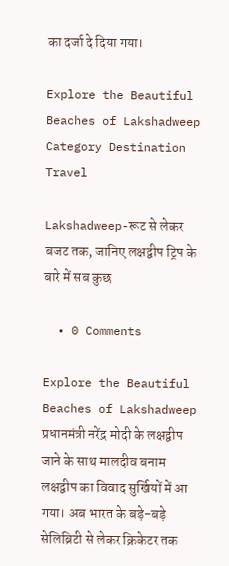का दर्जा दे दिया गया।

Explore the Beautiful Beaches of Lakshadweep Category Destination Travel

Lakshadweep-रूट से लेकर बजट तक, जानिए लक्षद्वीप ट्रिप के बारे में सब कुछ

  • 0 Comments

Explore the Beautiful Beaches of Lakshadweep प्रधानमंत्री नरेंद्र मोदी के लक्षद्वीप जाने के साथ मालदीव बनाम लक्षद्वीप का विवाद सुर्खियों में आ गया। अब भारत के बड़े-बड़े सेलिब्रिटी से लेकर क्रिकेटर तक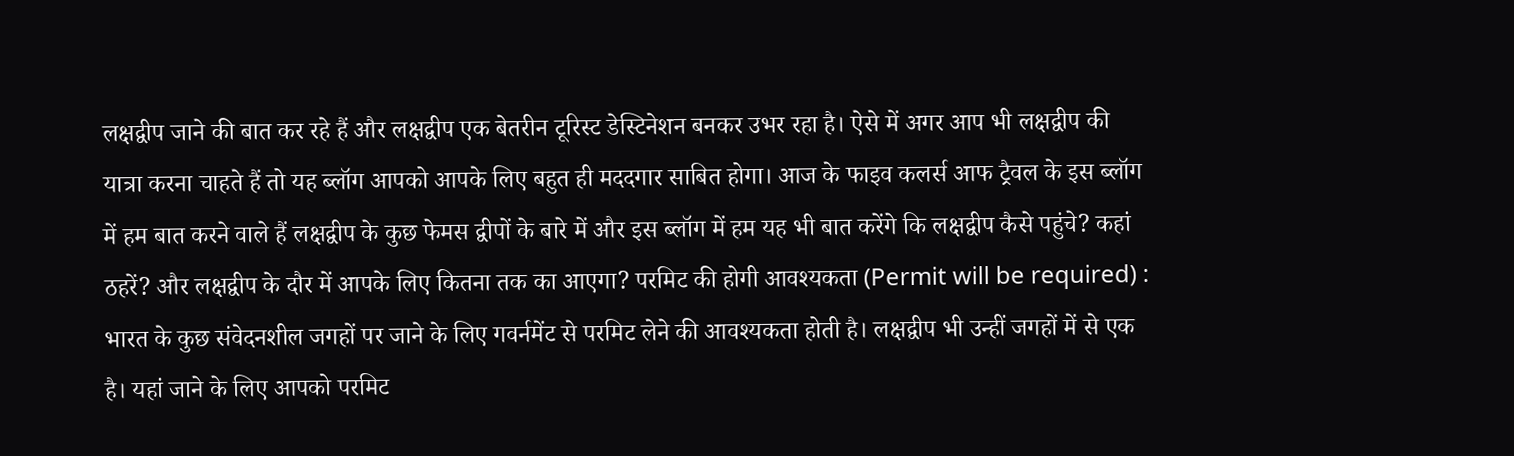लक्षद्वीप जाने की बात कर रहे हैं और लक्षद्वीप एक बेतरीन टूरिस्ट डेस्टिनेशन बनकर उभर रहा है। ऐसे में अगर आप भी लक्षद्वीप की यात्रा करना चाहते हैं तो यह ब्लॉग आपको आपके लिए बहुत ही मददगार साबित होगा। आज के फाइव कलर्स आफ ट्रैवल के इस ब्लॉग में हम बात करने वाले हैं लक्षद्वीप के कुछ फेमस द्वीपों के बारे में और इस ब्लॉग में हम यह भी बात करेंगे कि लक्षद्वीप कैसे पहुंचे? कहां ठहरें? और लक्षद्वीप के दौर में आपके लिए कितना तक का आएगा? परमिट की होगी आवश्यकता (Permit will be required) : भारत के कुछ संवेदनशील जगहों पर जाने के लिए गवर्नमेंट से परमिट लेने की आवश्यकता होती है। लक्षद्वीप भी उन्हीं जगहों में से एक है। यहां जाने के लिए आपको परमिट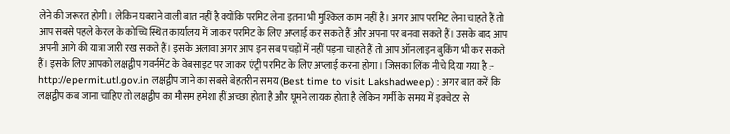लेने की जरूरत होगी। लेकिन घबराने वाली बात नहीं है क्योंकि परमिट लेना इतना भी मुश्किल काम नहीं है। अगर आप परमिट लेना चाहते हैं तो आप सबसे पहले केरल के कोच्चि स्थित कार्यालय में जाकर परमिट के लिए अप्लाई कर सकते हैं और अपना पर बनवा सकते हैं। उसके बाद आप अपनी आगे की यात्रा जारी रख सकते हैं। इसके अलावा अगर आप इन सब पचड़ों में नहीं पड़ना चाहते हैं तो आप ऑनलाइन बुकिंग भी कर सकते हैं। इसके लिए आपको लक्षद्वीप गवर्नमेंट के वेबसाइट पर जाकर एंट्री परमिट के लिए अप्लाई करना होगा। जिसका लिंक नीचे दिया गया है :- http://epermit.utl.gov.in लक्षद्वीप जाने का सबसे बेहतरीन समय (Best time to visit Lakshadweep) : अगर बात करें कि लक्षद्वीप कब जाना चाहिए तो लक्षद्वीप का मौसम हमेशा हीं अच्छा होता है और घूमने लायक होता है लेकिन गर्मी के समय में इक्वेटर से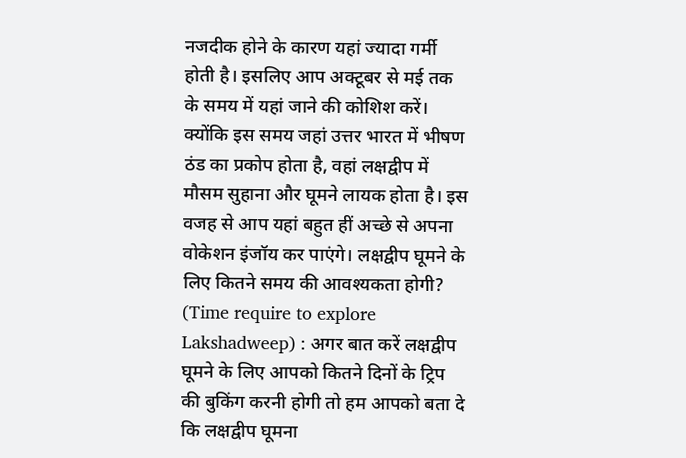नजदीक होने के कारण यहां ज्यादा गर्मी होती है। इसलिए आप अक्टूबर से मई तक के समय में यहां जाने की कोशिश करें। क्योंकि इस समय जहां उत्तर भारत में भीषण ठंड का प्रकोप होता है, वहां लक्षद्वीप में मौसम सुहाना और घूमने लायक होता है। इस वजह से आप यहां बहुत हीं अच्छे से अपना वोकेशन इंजॉय कर पाएंगे। लक्षद्वीप घूमने के लिए कितने समय की आवश्यकता होगी? (Time require to explore Lakshadweep) : अगर बात करें लक्षद्वीप घूमने के लिए आपको कितने दिनों के ट्रिप की बुकिंग करनी होगी तो हम आपको बता दे कि लक्षद्वीप घूमना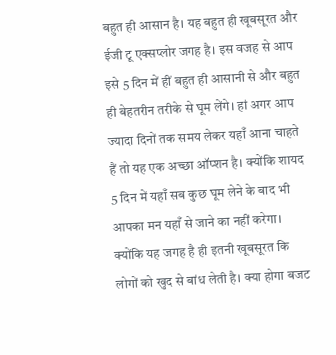बहुत ही आसान है। यह बहुत ही खूबसूरत और ईजी टू एक्सप्लोर जगह है। इस वजह से आप इसे 5 दिन में हीं बहुत ही आसानी से और बहुत ही बेहतरीन तरीके से घूम लेंगे। हां अगर आप ज्यादा दिनों तक समय लेकर यहाँ आना चाहते हैं तो यह एक अच्छा ऑप्शन है। क्योंकि शायद 5 दिन में यहाँ सब कुछ घूम लेने के बाद भी आपका मन यहाँ से जाने का नहीं करेगा। क्योंकि यह जगह है ही इतनी खूबसूरत कि लोगों को खुद से बांध लेती है। क्या होगा बजट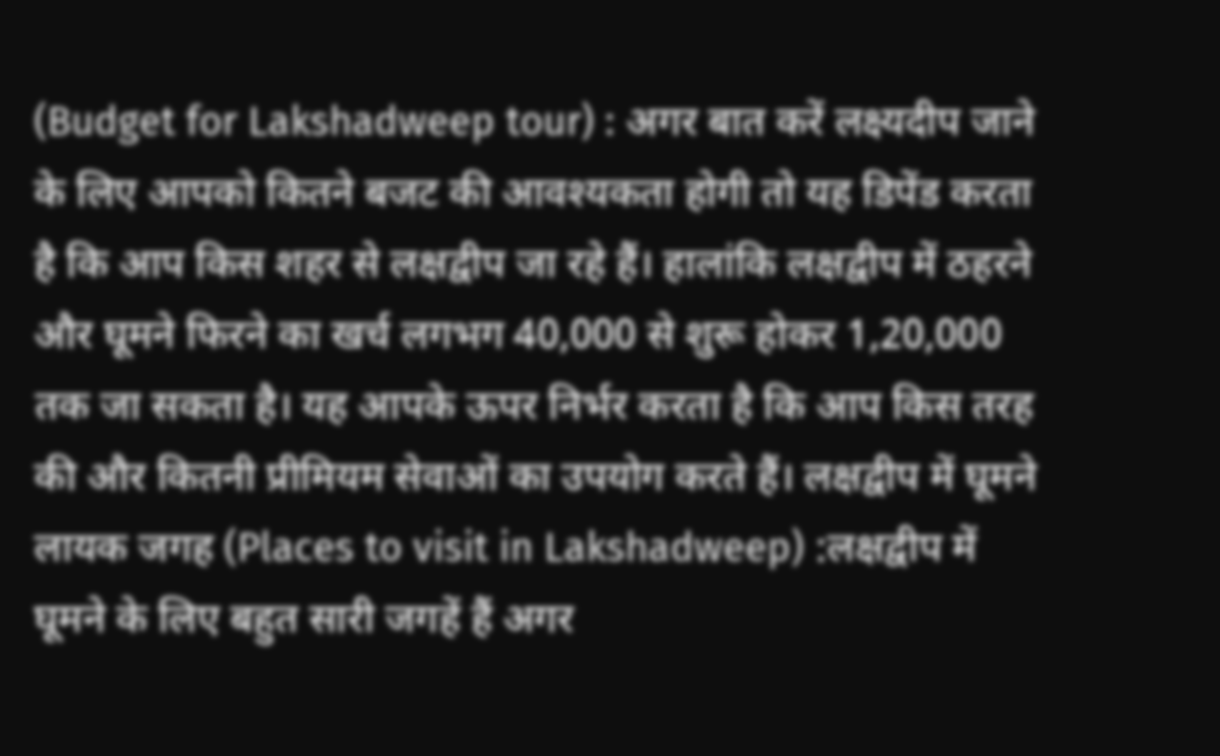(Budget for Lakshadweep tour) : अगर बात करें लक्ष्यदीप जाने के लिए आपको कितने बजट की आवश्यकता होगी तो यह डिपेंड करता है कि आप किस शहर से लक्षद्वीप जा रहे हैं। हालांकि लक्षद्वीप में ठहरने और घूमने फिरने का खर्च लगभग 40,000 से शुरू होकर 1,20,000 तक जा सकता है। यह आपके ऊपर निर्भर करता है कि आप किस तरह की और कितनी प्रीमियम सेवाओं का उपयोग करते हैं। लक्षद्वीप में घूमने लायक जगह (Places to visit in Lakshadweep) :लक्षद्वीप में घूमने के लिए बहुत सारी जगहें हैं अगर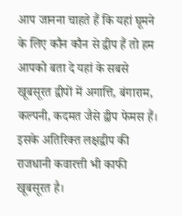आप जानना चाहते हैं कि यहां घूमने के लिए कौन कौन से द्वीप हैं तो हम आपको बता दे यहां के सबसे खूबसूरत द्वीपों में अगात्ति, बंगाराम, कल्पनी, कदमत जैसे द्वीप फेमस हैं। इसके अतिरिक्त लक्षद्वीप की राजधानी कवारत्ती भी काफी खूबसूरत है।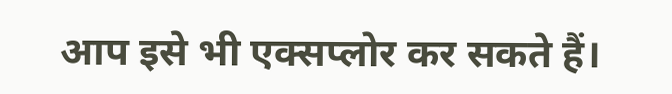आप इसे भी एक्सप्लोर कर सकते हैं।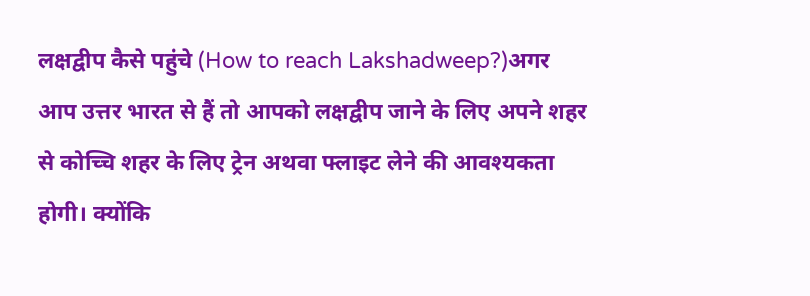लक्षद्वीप कैसे पहुंचे (How to reach Lakshadweep?)अगर आप उत्तर भारत से हैं तो आपको लक्षद्वीप जाने के लिए अपने शहर से कोच्चि शहर के लिए ट्रेन अथवा फ्लाइट लेने की आवश्यकता होगी। क्योंकि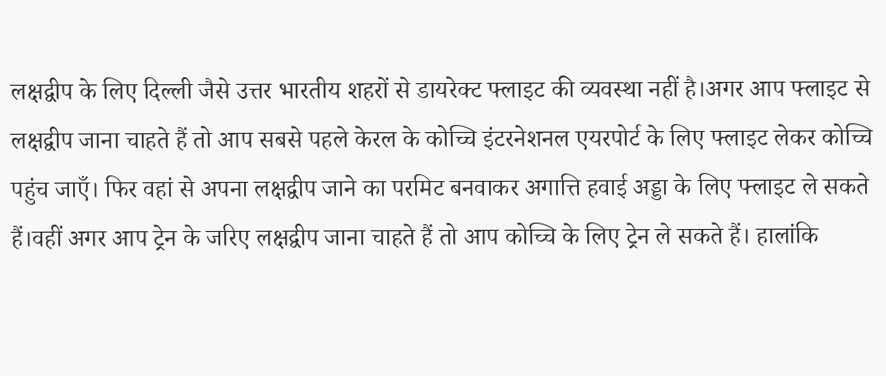लक्षद्वीप के लिए दिल्ली जैसे उत्तर भारतीय शहरों से डायरेक्ट फ्लाइट की व्यवस्था नहीं है।अगर आप फ्लाइट से लक्षद्वीप जाना चाहते हैं तो आप सबसे पहले केरल के कोच्चि इंटरनेशनल एयरपोर्ट के लिए फ्लाइट लेकर कोच्चि पहुंच जाएँ। फिर वहां से अपना लक्षद्वीप जाने का परमिट बनवाकर अगात्ति हवाई अड्डा के लिए फ्लाइट ले सकते हैं।वहीं अगर आप ट्रेन के जरिए लक्षद्वीप जाना चाहते हैं तो आप कोच्चि के लिए ट्रेन ले सकते हैं। हालांकि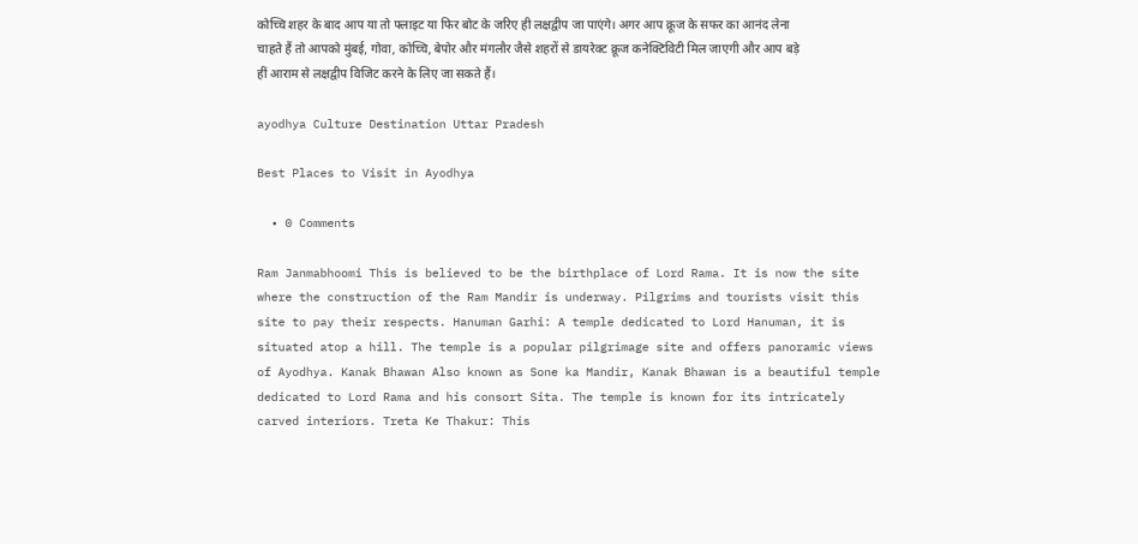कोच्चि शहर के बाद आप या तो फ्लाइट या फिर बोट के जरिए ही लक्षद्वीप जा पाएंगे। अगर आप क्रूज के सफर का आनंद लेना चाहते हैं तो आपको मुंबई, गोवा, कोच्चि, बेपोर और मंगलौर जैसे शहरों से डायरेक्ट क्रूज कनेक्टिविटी मिल जाएगी और आप बड़े हीं आराम से लक्षद्वीप विजिट करने के लिए जा सकते हैं।

ayodhya Culture Destination Uttar Pradesh

Best Places to Visit in Ayodhya

  • 0 Comments

Ram Janmabhoomi This is believed to be the birthplace of Lord Rama. It is now the site where the construction of the Ram Mandir is underway. Pilgrims and tourists visit this site to pay their respects. Hanuman Garhi: A temple dedicated to Lord Hanuman, it is situated atop a hill. The temple is a popular pilgrimage site and offers panoramic views of Ayodhya. Kanak Bhawan Also known as Sone ka Mandir, Kanak Bhawan is a beautiful temple dedicated to Lord Rama and his consort Sita. The temple is known for its intricately carved interiors. Treta Ke Thakur: This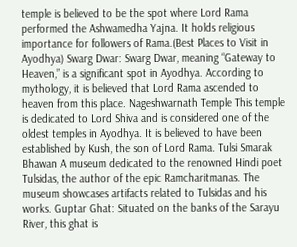temple is believed to be the spot where Lord Rama performed the Ashwamedha Yajna. It holds religious importance for followers of Rama.(Best Places to Visit in Ayodhya) Swarg Dwar: Swarg Dwar, meaning “Gateway to Heaven,” is a significant spot in Ayodhya. According to mythology, it is believed that Lord Rama ascended to heaven from this place. Nageshwarnath Temple This temple is dedicated to Lord Shiva and is considered one of the oldest temples in Ayodhya. It is believed to have been established by Kush, the son of Lord Rama. Tulsi Smarak Bhawan A museum dedicated to the renowned Hindi poet Tulsidas, the author of the epic Ramcharitmanas. The museum showcases artifacts related to Tulsidas and his works. Guptar Ghat: Situated on the banks of the Sarayu River, this ghat is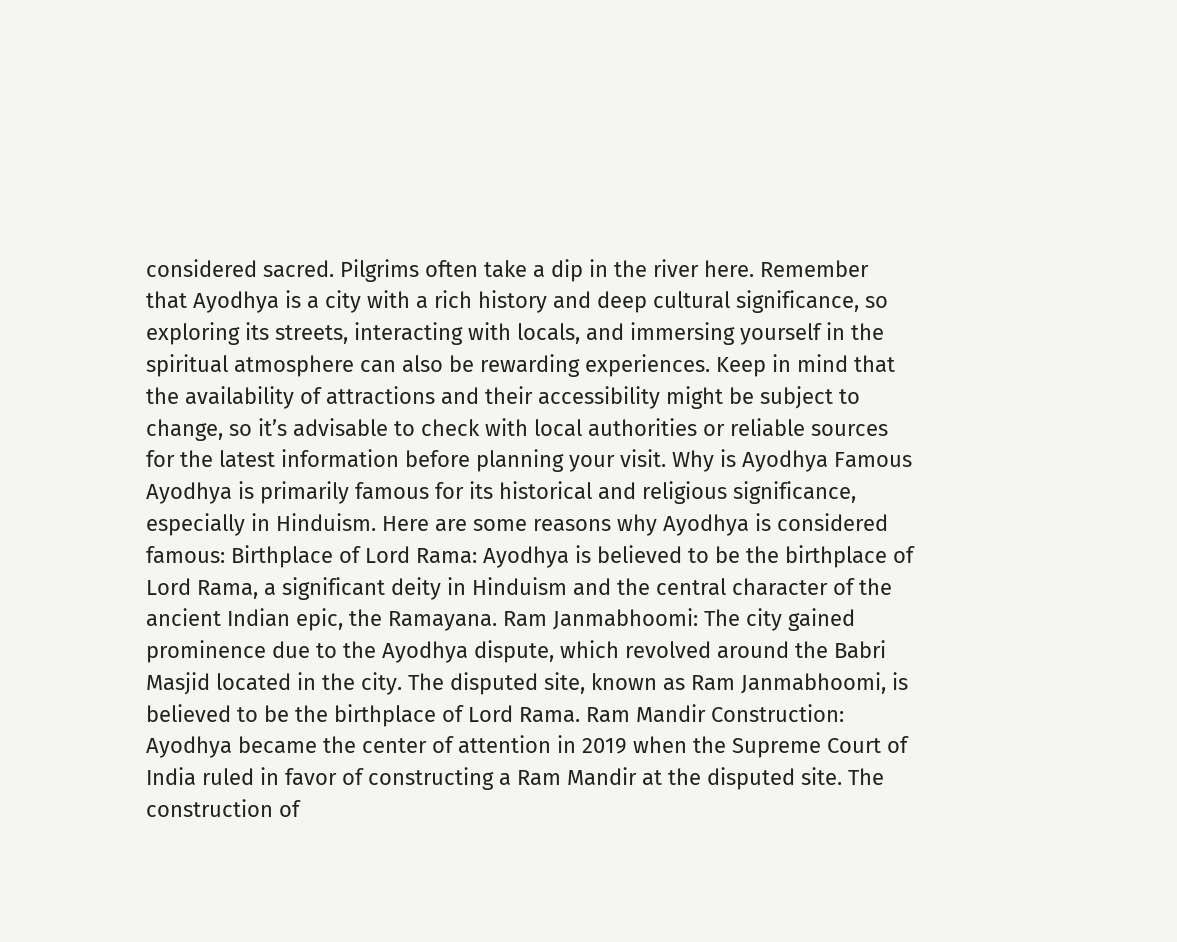considered sacred. Pilgrims often take a dip in the river here. Remember that Ayodhya is a city with a rich history and deep cultural significance, so exploring its streets, interacting with locals, and immersing yourself in the spiritual atmosphere can also be rewarding experiences. Keep in mind that the availability of attractions and their accessibility might be subject to change, so it’s advisable to check with local authorities or reliable sources for the latest information before planning your visit. Why is Ayodhya Famous Ayodhya is primarily famous for its historical and religious significance, especially in Hinduism. Here are some reasons why Ayodhya is considered famous: Birthplace of Lord Rama: Ayodhya is believed to be the birthplace of Lord Rama, a significant deity in Hinduism and the central character of the ancient Indian epic, the Ramayana. Ram Janmabhoomi: The city gained prominence due to the Ayodhya dispute, which revolved around the Babri Masjid located in the city. The disputed site, known as Ram Janmabhoomi, is believed to be the birthplace of Lord Rama. Ram Mandir Construction: Ayodhya became the center of attention in 2019 when the Supreme Court of India ruled in favor of constructing a Ram Mandir at the disputed site. The construction of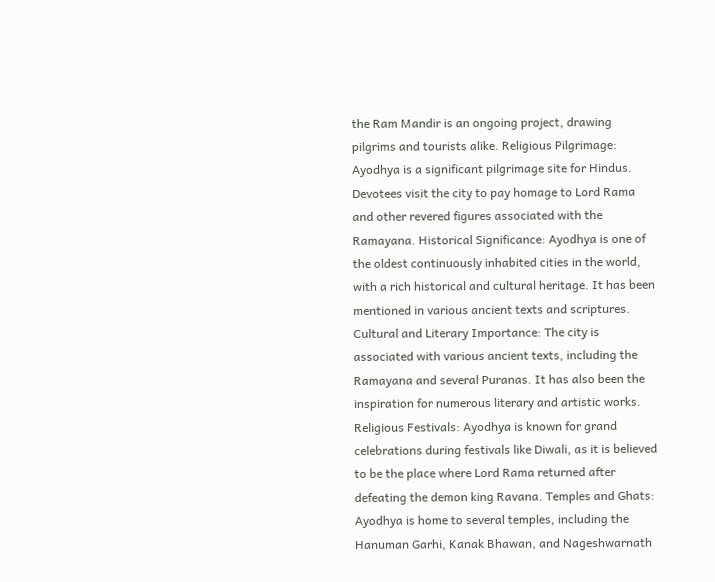the Ram Mandir is an ongoing project, drawing pilgrims and tourists alike. Religious Pilgrimage: Ayodhya is a significant pilgrimage site for Hindus. Devotees visit the city to pay homage to Lord Rama and other revered figures associated with the Ramayana. Historical Significance: Ayodhya is one of the oldest continuously inhabited cities in the world, with a rich historical and cultural heritage. It has been mentioned in various ancient texts and scriptures. Cultural and Literary Importance: The city is associated with various ancient texts, including the Ramayana and several Puranas. It has also been the inspiration for numerous literary and artistic works. Religious Festivals: Ayodhya is known for grand celebrations during festivals like Diwali, as it is believed to be the place where Lord Rama returned after defeating the demon king Ravana. Temples and Ghats: Ayodhya is home to several temples, including the Hanuman Garhi, Kanak Bhawan, and Nageshwarnath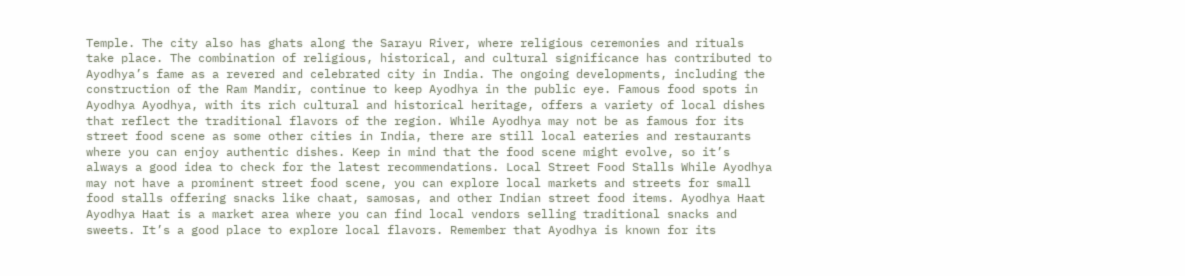Temple. The city also has ghats along the Sarayu River, where religious ceremonies and rituals take place. The combination of religious, historical, and cultural significance has contributed to Ayodhya’s fame as a revered and celebrated city in India. The ongoing developments, including the construction of the Ram Mandir, continue to keep Ayodhya in the public eye. Famous food spots in Ayodhya Ayodhya, with its rich cultural and historical heritage, offers a variety of local dishes that reflect the traditional flavors of the region. While Ayodhya may not be as famous for its street food scene as some other cities in India, there are still local eateries and restaurants where you can enjoy authentic dishes. Keep in mind that the food scene might evolve, so it’s always a good idea to check for the latest recommendations. Local Street Food Stalls While Ayodhya may not have a prominent street food scene, you can explore local markets and streets for small food stalls offering snacks like chaat, samosas, and other Indian street food items. Ayodhya Haat Ayodhya Haat is a market area where you can find local vendors selling traditional snacks and sweets. It’s a good place to explore local flavors. Remember that Ayodhya is known for its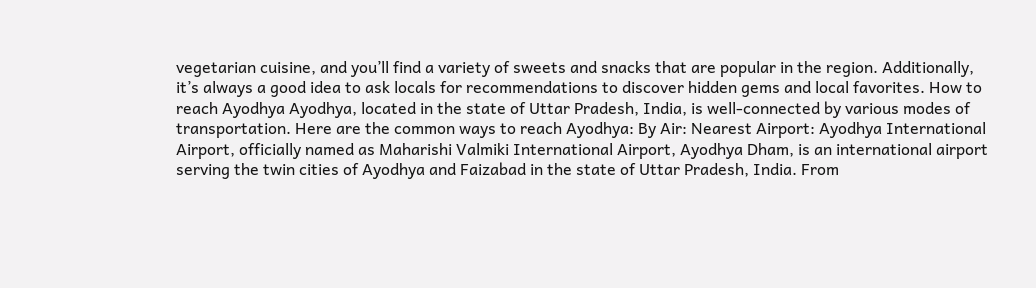vegetarian cuisine, and you’ll find a variety of sweets and snacks that are popular in the region. Additionally, it’s always a good idea to ask locals for recommendations to discover hidden gems and local favorites. How to reach Ayodhya Ayodhya, located in the state of Uttar Pradesh, India, is well-connected by various modes of transportation. Here are the common ways to reach Ayodhya: By Air: Nearest Airport: Ayodhya International Airport, officially named as Maharishi Valmiki International Airport, Ayodhya Dham, is an international airport serving the twin cities of Ayodhya and Faizabad in the state of Uttar Pradesh, India. From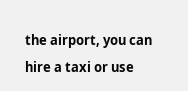the airport, you can hire a taxi or use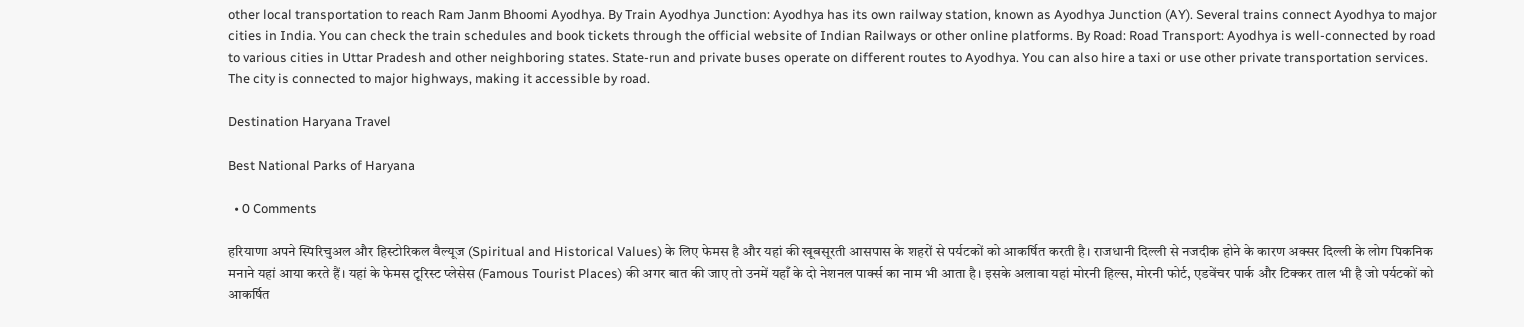other local transportation to reach Ram Janm Bhoomi Ayodhya. By Train Ayodhya Junction: Ayodhya has its own railway station, known as Ayodhya Junction (AY). Several trains connect Ayodhya to major cities in India. You can check the train schedules and book tickets through the official website of Indian Railways or other online platforms. By Road: Road Transport: Ayodhya is well-connected by road to various cities in Uttar Pradesh and other neighboring states. State-run and private buses operate on different routes to Ayodhya. You can also hire a taxi or use other private transportation services. The city is connected to major highways, making it accessible by road.

Destination Haryana Travel

Best National Parks of Haryana

  • 0 Comments

हरियाणा अपने स्पिरिचुअल और हिस्टोरिकल वैल्यूज (Spiritual and Historical Values) के लिए फेमस है और यहां की खूबसूरती आसपास के शहरों से पर्यटकों को आकर्षित करती है। राजधानी दिल्ली से नजदीक होने के कारण अक्सर दिल्ली के लोग पिकनिक मनाने यहां आया करते हैं। यहां के फेमस टूरिस्ट प्लेसेस (Famous Tourist Places) की अगर बात की जाए तो उनमें यहाँ के दो नेशनल पार्क्स का नाम भी आता है। इसके अलावा यहां मोरनी हिल्स, मोरनी फोर्ट, एडवेंचर पार्क और टिक्कर ताल भी है जो पर्यटकों को आकर्षित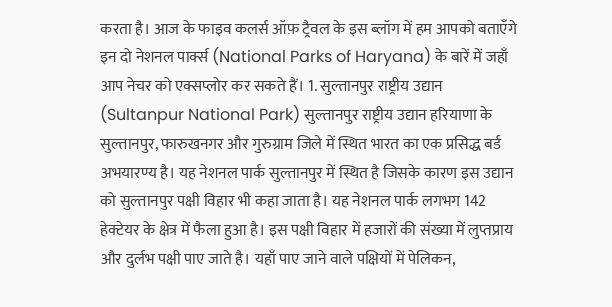करता है। आज के फाइव कलर्स ऑफ़ ट्रैवल के इस ब्लॉग में हम आपको बताएँगे इन दो नेशनल पार्क्स (National Parks of Haryana) के बारें में जहाँ आप नेचर को एक्सप्लोर कर सकते हैं। 1. सुल्तानपुर राष्ट्रीय उद्यान (Sultanpur National Park) सुल्तानपुर राष्ट्रीय उद्यान हरियाणा के सुल्तानपुर, फारुखनगर और गुरुग्राम जिले में स्थित भारत का एक प्रसिद्ध बर्ड अभयारण्य है। यह नेशनल पार्क सुल्तानपुर में स्थित है जिसके कारण इस उद्यान को सुल्तानपुर पक्षी विहार भी कहा जाता है। यह नेशनल पार्क लगभग 142 हेक्टेयर के क्षेत्र में फैला हुआ है। इस पक्षी विहार में हजारों की संख्या में लुप्तप्राय और दुर्लभ पक्षी पाए जाते है। यहाँ पाए जाने वाले पक्षियों में पेलिकन,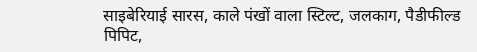साइबेरियाई सारस, काले पंखों वाला स्टिल्ट, जलकाग, पैडीफील्ड पिपिट,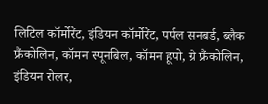लिटिल कॉर्मोरेंट, इंडियन कॉर्मोरेंट, पर्पल सनबर्ड, ब्लैक फ्रैंकोलिन, कॉमन स्पूनबिल, कॉमन हूपो, ग्रे फ्रैंकोलिन, इंडियन रोलर,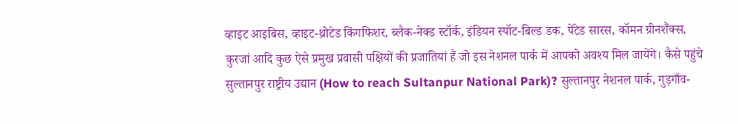व्हाइट आइबिस, व्हाइट-थ्रोटेड किंगफिशर, ब्लैक-नेक्ड स्टॉर्क, इंडियन स्पॉट-बिल्ड डक, पेंटेड सारस, कॉमन ग्रीनशैंक्स, कुरजां आदि कुछ ऐसे प्रमुख प्रवासी पक्षियों की प्रजातियां हैं जो इस नेशनल पार्क में आपको अवश्य मिल जायेंगे। कैसे पहुंचे सुल्तानपुर राष्ट्रीय उद्यान (How to reach Sultanpur National Park)? सुल्तानपुर नेशनल पार्क, गुड़गाँव-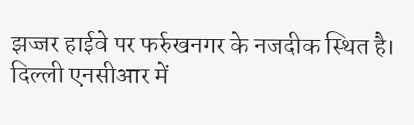झज्जर हाईवे पर फर्रुखनगर के नजदीक स्थित है। दिल्ली एनसीआर में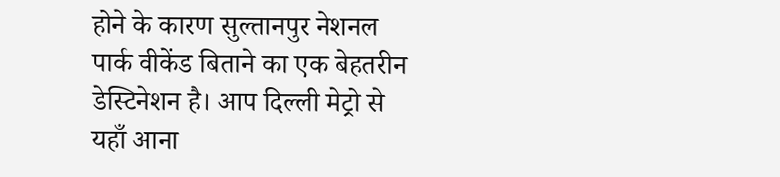होने के कारण सुल्तानपुर नेशनल पार्क वीकेंड बिताने का एक बेहतरीन डेस्टिनेशन है। आप दिल्ली मेट्रो से यहाँ आना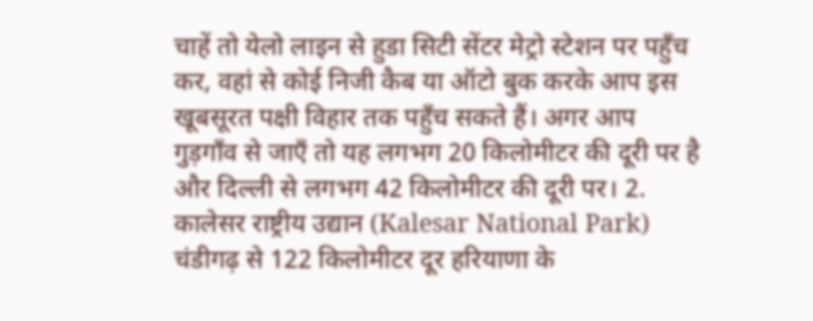चाहें तो येलो लाइन से हुडा सिटी सेंटर मेट्रो स्टेशन पर पहुँच कर, वहां से कोई निजी कैब या ऑटो बुक करके आप इस खूबसूरत पक्षी विहार तक पहुँच सकते हैं। अगर आप गुड़गाँव से जाएँ तो यह लगभग 20 किलोमीटर की दूरी पर है और दिल्ली से लगभग 42 किलोमीटर की दूरी पर। 2. कालेसर राष्ट्रीय उद्यान (Kalesar National Park) चंडीगढ़ से 122 किलोमीटर दूर हरियाणा के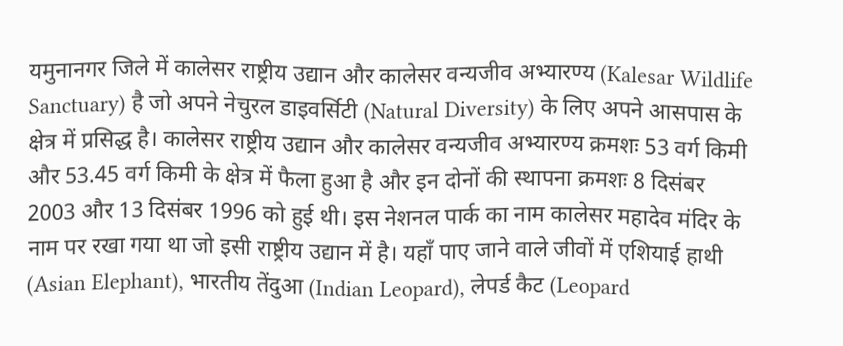यमुनानगर जिले में कालेसर राष्ट्रीय उद्यान और कालेसर वन्यजीव अभ्यारण्य (Kalesar Wildlife Sanctuary) है जो अपने नेचुरल डाइवर्सिटी (Natural Diversity) के लिए अपने आसपास के क्षेत्र में प्रसिद्ध है। कालेसर राष्ट्रीय उद्यान और कालेसर वन्यजीव अभ्यारण्य क्रमशः 53 वर्ग किमी और 53.45 वर्ग किमी के क्षेत्र में फैला हुआ है और इन दोनों की स्थापना क्रमशः 8 दिसंबर 2003 और 13 दिसंबर 1996 को हुई थी। इस नेशनल पार्क का नाम कालेसर महादेव मंदिर के नाम पर रखा गया था जो इसी राष्ट्रीय उद्यान में है। यहाँ पाए जाने वाले जीवों में एशियाई हाथी (Asian Elephant), भारतीय तेंदुआ (Indian Leopard), लेपर्ड कैट (Leopard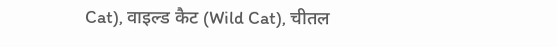Cat), वाइल्ड कैट (Wild Cat), चीतल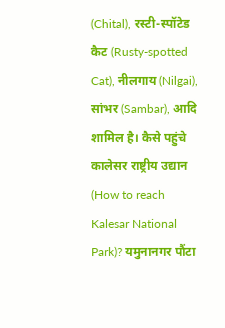(Chital), रस्टी-स्पॉटेड कैट (Rusty-spotted Cat), नीलगाय (Nilgai), सांभर (Sambar), आदि शामिल है। कैसे पहुंचे कालेसर राष्ट्रीय उद्यान (How to reach Kalesar National Park)? यमुनानगर पौंटा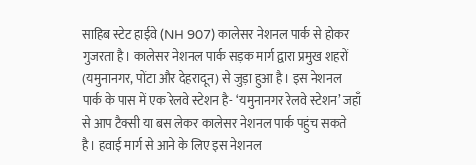साहिब स्टेट हाईवे (NH 907) कालेसर नेशनल पार्क से होकर गुजरता है। कालेसर नेशनल पार्क सड़क मार्ग द्वारा प्रमुख शहरों (यमुनानगर, पोंटा और देहरादून) से जुड़ा हुआ है। इस नेशनल पार्क के पास में एक रेलवे स्टेशन है- ‘यमुनानगर रेलवे स्टेशन’ जहाँ से आप टैक्सी या बस लेकर कालेसर नेशनल पार्क पहुंच सकते है। हवाई मार्ग से आने के लिए इस नेशनल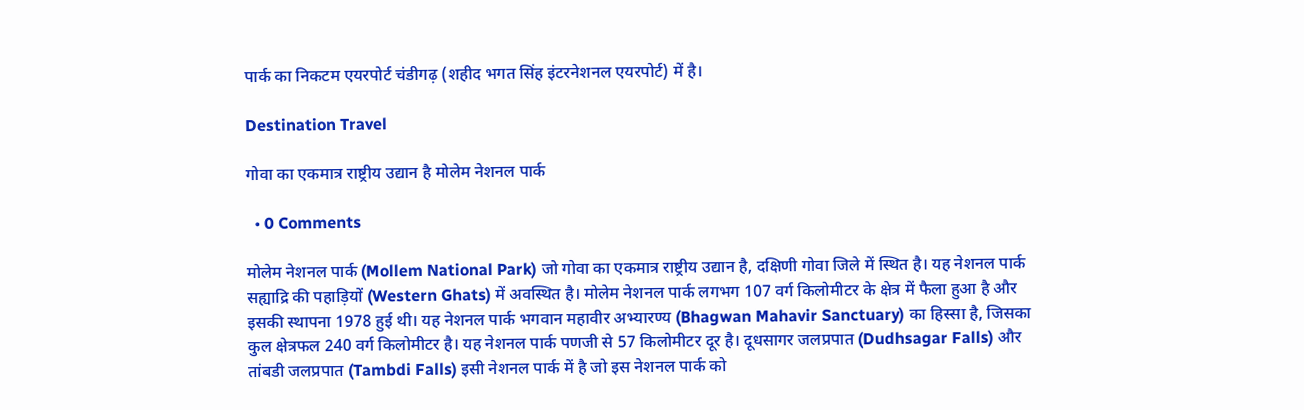पार्क का निकटम एयरपोर्ट चंडीगढ़ (शहीद भगत सिंह इंटरनेशनल एयरपोर्ट) में है।

Destination Travel

गोवा का एकमात्र राष्ट्रीय उद्यान है मोलेम नेशनल पार्क

  • 0 Comments

मोलेम नेशनल पार्क (Mollem National Park) जो गोवा का एकमात्र राष्ट्रीय उद्यान है, दक्षिणी गोवा जिले में स्थित है। यह नेशनल पार्क सह्याद्रि की पहाड़ियों (Western Ghats) में अवस्थित है। मोलेम नेशनल पार्क लगभग 107 वर्ग किलोमीटर के क्षेत्र में फैला हुआ है और इसकी स्थापना 1978 हुई थी। यह नेशनल पार्क भगवान महावीर अभ्यारण्य (Bhagwan Mahavir Sanctuary) का हिस्सा है, जिसका कुल क्षेत्रफल 240 वर्ग किलोमीटर है। यह नेशनल पार्क पणजी से 57 किलोमीटर दूर है। दूधसागर जलप्रपात (Dudhsagar Falls) और तांबडी जलप्रपात (Tambdi Falls) इसी नेशनल पार्क में है जो इस नेशनल पार्क को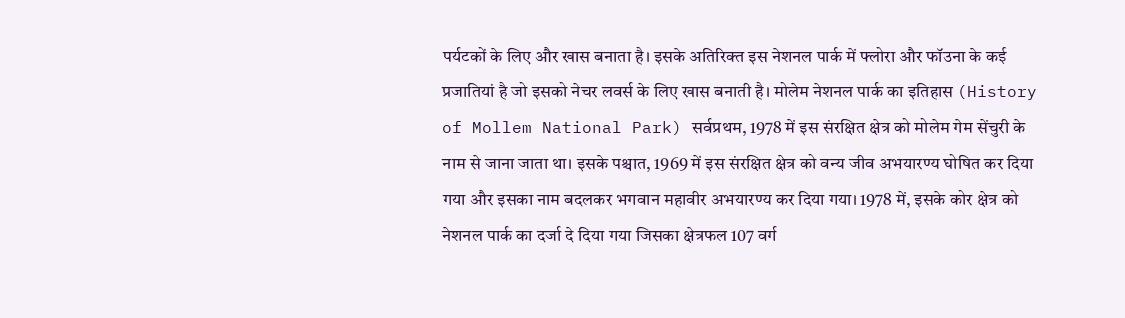पर्यटकों के लिए और खास बनाता है। इसके अतिरिक्त इस नेशनल पार्क में फ्लोरा और फॉउना के कई प्रजातियां है जो इसको नेचर लवर्स के लिए खास बनाती है। मोलेम नेशनल पार्क का इतिहास (History of Mollem National Park) सर्वप्रथम, 1978 में इस संरक्षित क्षेत्र को मोलेम गेम सेंचुरी के नाम से जाना जाता था। इसके पश्चात, 1969 में इस संरक्षित क्षेत्र को वन्य जीव अभयारण्य घोषित कर दिया गया और इसका नाम बदलकर भगवान महावीर अभयारण्य कर दिया गया। 1978 में, इसके कोर क्षेत्र को नेशनल पार्क का दर्जा दे दिया गया जिसका क्षेत्रफल 107 वर्ग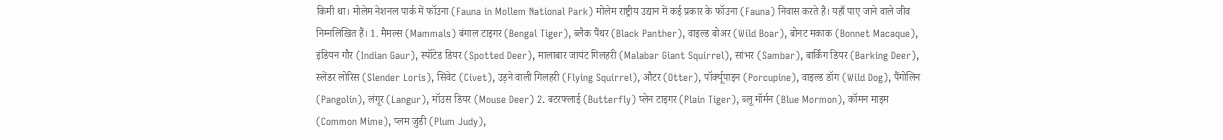किमी था। मोलेम नेशनल पार्क में फॉउना (Fauna in Mollem National Park) मोलेम राष्ट्रीय उद्यान में कई प्रकार के फॉउना (Fauna) निवास करते हैं। यहाँ पाए जाने वाले जीव निम्नलिखित हैं। 1. मैमल्स (Mammals) बंगाल टाइगर (Bengal Tiger), ब्लैक पैंथर (Black Panther), वाइल्ड बोअर (Wild Boar), बोनट मकाक (Bonnet Macaque), इंडियन गौर (Indian Gaur), स्पॉटेड डियर (Spotted Deer), मालाबार जायंट गिलहरी (Malabar Giant Squirrel), सांभर (Sambar), बार्किंग डियर (Barking Deer), स्लेंडर लोरिस (Slender Loris), सिवेट (Civet), उड़ने वाली गिलहरी (Flying Squirrel), औटर (Otter), पॉर्क्यूपाइन (Porcupine), वाइल्ड डॉग (Wild Dog), पैंगोलिन (Pangolin), लंगूर (Langur), मॉउस डियर (Mouse Deer) 2. बटरफ्लाई (Butterfly) प्लेन टाइगर (Plain Tiger), ब्लू मॉर्मन (Blue Mormon), कॉमन माइम (Common Mime), प्लम जुडी (Plum Judy),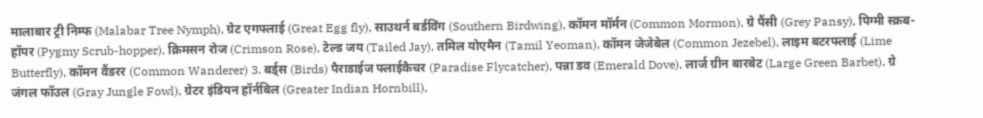मालाबार ट्री निम्फ (Malabar Tree Nymph), ग्रेट एगफ्लाई (Great Egg fly), साउथर्न बर्डविंग (Southern Birdwing), कॉमन मॉर्मन (Common Mormon), ग्रे पैंसी (Grey Pansy), पिग्मी स्क्रब-हॉपर (Pygmy Scrub-hopper), क्रिमसन रोज (Crimson Rose), टेल्ड जय (Tailed Jay), तमिल योएमैन (Tamil Yeoman), कॉमन जेजेबेल (Common Jezebel), लाइम बटरफ्लाई (Lime Butterfly), कॉमन वैंडरर (Common Wanderer) 3. बर्ड्स (Birds) पैराडाईज फ्लाईकैचर (Paradise Flycatcher), पन्ना डव (Emerald Dove), लार्ज ग्रीन बारबेट (Large Green Barbet), ग्रे जंगल फॉउल (Gray Jungle Fowl), ग्रेटर इंडियन हॉर्नबिल (Greater Indian Hornbill),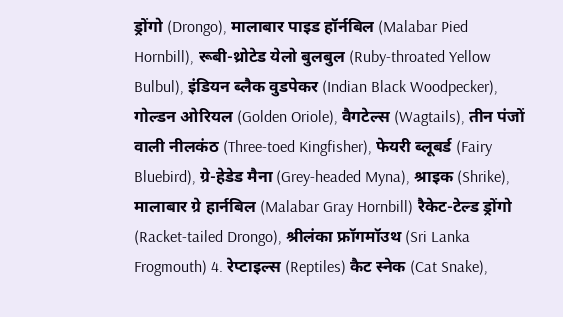ड्रोंगो (Drongo), मालाबार पाइड हॉर्नबिल (Malabar Pied Hornbill), रूबी-थ्रोटेड येलो बुलबुल (Ruby-throated Yellow Bulbul), इंडियन ब्लैक वुडपेकर (Indian Black Woodpecker), गोल्डन ओरियल (Golden Oriole), वैगटेल्स (Wagtails), तीन पंजों वाली नीलकंठ (Three-toed Kingfisher), फेयरी ब्लूबर्ड (Fairy Bluebird), ग्रे-हेडेड मैना (Grey-headed Myna), श्राइक (Shrike), मालाबार ग्रे हार्नबिल (Malabar Gray Hornbill) रैकेट-टेल्ड ड्रोंगो (Racket-tailed Drongo), श्रीलंका फ्रॉगमॉउथ (Sri Lanka Frogmouth) 4. रेप्टाइल्स (Reptiles) कैट स्नेक (Cat Snake),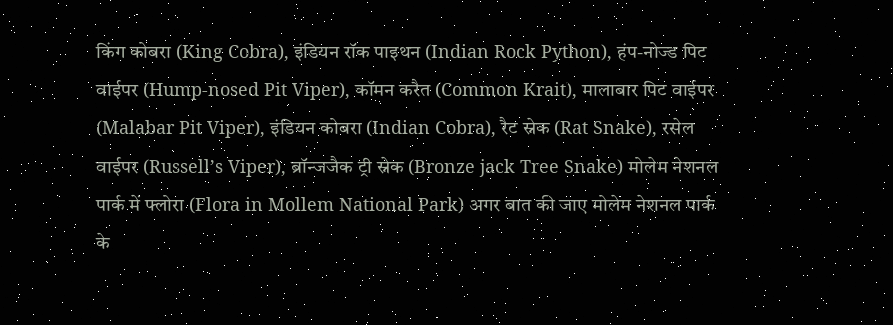किंग कोबरा (King Cobra), इंडियन रॉक पाइथन (Indian Rock Python), हंप-नोज्ड पिट वाईपर (Hump-nosed Pit Viper), कॉमन करैत (Common Krait), मालाबार पिट वाईपर (Malabar Pit Viper), इंडियन कोबरा (Indian Cobra), रैट स्नेक (Rat Snake), रसेल वाईपर (Russell’s Viper), ब्रॉन्जजैक ट्री स्नेक (Bronze jack Tree Snake) मोलेम नेशनल पार्क में फ्लोरा (Flora in Mollem National Park) अगर बात की जाए मोलेम नेशनल पार्क के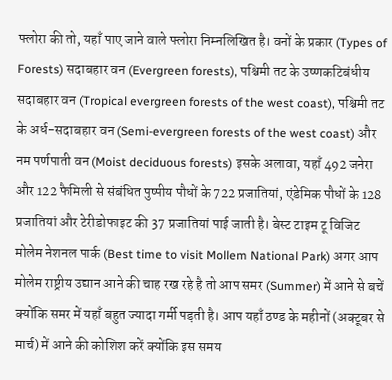फ्लोरा की तो, यहाँ पाए जाने वाले फ्लोरा निम्नलिखित है। वनों के प्रकार (Types of Forests) सदाबहार वन (Evergreen forests), पश्चिमी तट के उष्णकटिबंधीय सदाबहार वन (Tropical evergreen forests of the west coast), पश्चिमी तट के अर्ध-सदाबहार वन (Semi-evergreen forests of the west coast) और नम पर्णपाती वन (Moist deciduous forests) इसके अलावा, यहाँ 492 जनेरा और 122 फैमिली से संबंधित पुष्पीय पौधों के 722 प्रजातियां, एंडेमिक पौधों के 128 प्रजातियां और टेरीडोफाइट की 37 प्रजातियां पाई जाती है। बेस्ट टाइम टू विजिट मोलेम नेशनल पार्क (Best time to visit Mollem National Park) अगर आप मोलेम राष्ट्रीय उद्यान आने की चाह रख रहे है तो आप समर (Summer) में आने से बचें क्योंकि समर में यहाँ बहुत ज्यादा गर्मी पड़ती है। आप यहाँ ठण्ड के महीनों (अक्टूबर से मार्च) में आने की कोशिश करें क्योंकि इस समय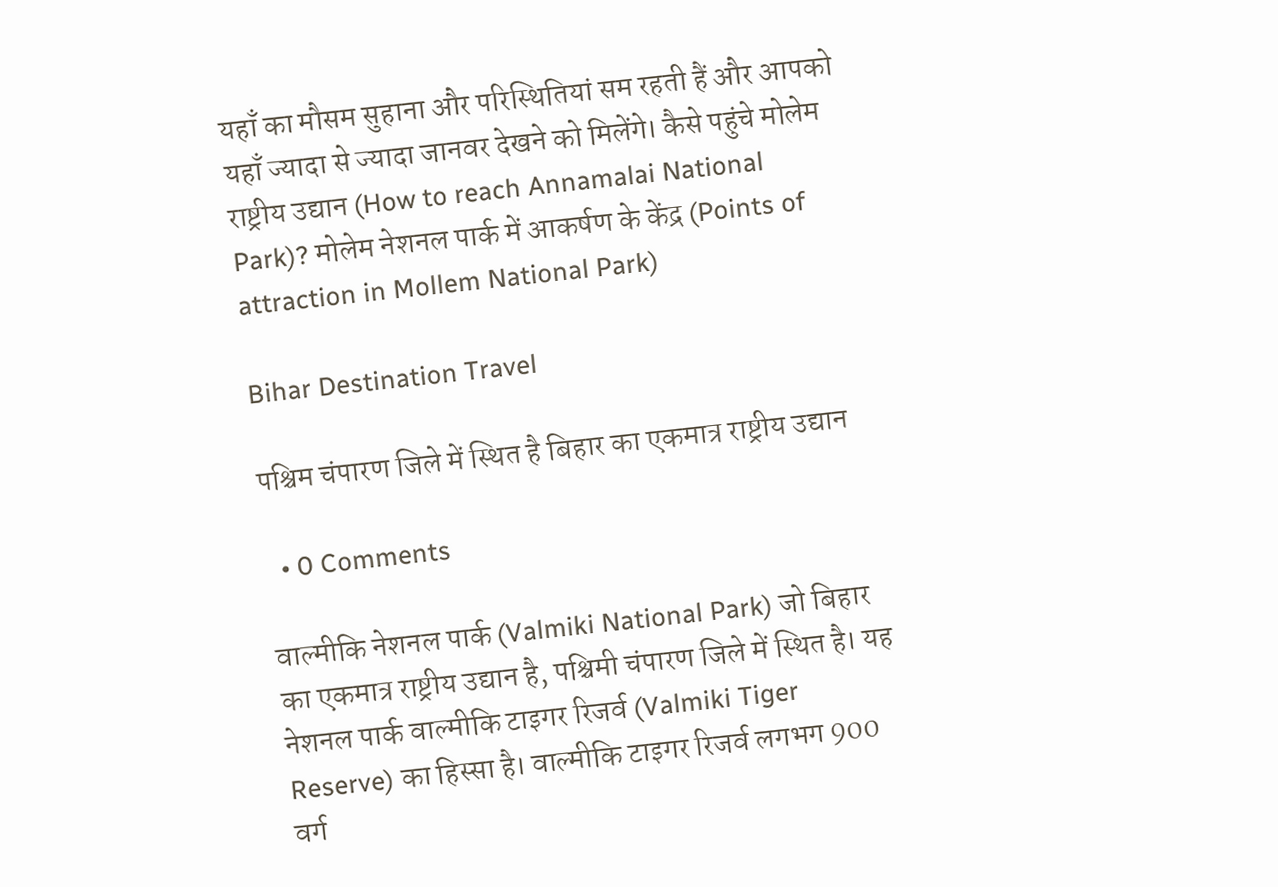यहाँ का मौसम सुहाना और परिस्थितियां सम रहती हैं और आपको यहाँ ज्यादा से ज्यादा जानवर देखने को मिलेंगे। कैसे पहुंचे मोलेम राष्ट्रीय उद्यान (How to reach Annamalai National Park)? मोलेम नेशनल पार्क में आकर्षण के केंद्र (Points of attraction in Mollem National Park)

Bihar Destination Travel

पश्चिम चंपारण जिले में स्थित है बिहार का एकमात्र राष्ट्रीय उद्यान

  • 0 Comments

वाल्मीकि नेशनल पार्क (Valmiki National Park) जो बिहार का एकमात्र राष्ट्रीय उद्यान है, पश्चिमी चंपारण जिले में स्थित है। यह नेशनल पार्क वाल्मीकि टाइगर रिजर्व (Valmiki Tiger Reserve) का हिस्सा है। वाल्मीकि टाइगर रिजर्व लगभग 900 वर्ग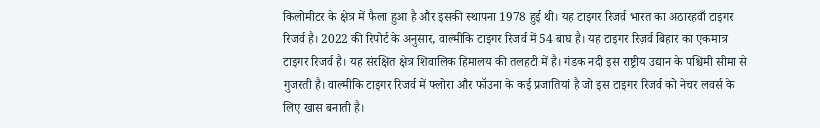किलोमीटर के क्षेत्र में फैला हुआ है और इसकी स्थापना 1978 हुई थी। यह टाइगर रिजर्व भारत का अठारहवाँ टाइगर रिजर्व है। 2022 की रिपोर्ट के अनुसार, वाल्मीकि टाइगर रिजर्व में 54 बाघ है। यह टाइगर रिज़र्व बिहार का एकमात्र टाइगर रिजर्व है। यह संरक्षित क्षेत्र शिवालिक हिमालय की तलहटी में है। गंडक नदी इस राष्ट्रीय उद्यान के पश्चिमी सीमा से गुजरती है। वाल्मीकि टाइगर रिजर्व में फ्लोरा और फॉउना के कई प्रजातियां है जो इस टाइगर रिजर्व को नेचर लवर्स के लिए खास बनाती है।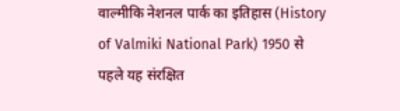वाल्मीकि नेशनल पार्क का इतिहास (History of Valmiki National Park) 1950 से पहले यह संरक्षित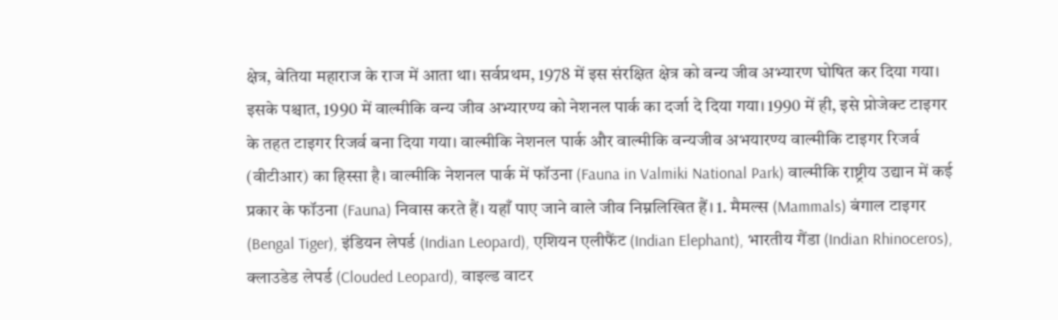क्षेत्र, बेतिया महाराज के राज में आता था। सर्वप्रथम, 1978 में इस संरक्षित क्षेत्र को वन्य जीव अभ्यारण घोषित कर दिया गया। इसके पश्चात, 1990 में वाल्मीकि वन्य जीव अभ्यारण्य को नेशनल पार्क का दर्जा दे दिया गया। 1990 में ही, इसे प्रोजेक्ट टाइगर के तहत टाइगर रिजर्व बना दिया गया। वाल्मीकि नेशनल पार्क और वाल्मीकि वन्यजीव अभयारण्य वाल्मीकि टाइगर रिजर्व (वीटीआर) का हिस्सा है। वाल्मीकि नेशनल पार्क में फॉउना (Fauna in Valmiki National Park) वाल्मीकि राष्ट्रीय उद्यान में कई प्रकार के फॉउना (Fauna) निवास करते हैं। यहाँ पाए जाने वाले जीव निम्नलिखित हैं। 1. मैमल्स (Mammals) बंगाल टाइगर (Bengal Tiger), इंडियन लेपर्ड (Indian Leopard), एशियन एलीफैंट (Indian Elephant), भारतीय गैंडा (Indian Rhinoceros), क्लाउडेड लेपर्ड (Clouded Leopard), वाइल्ड वाटर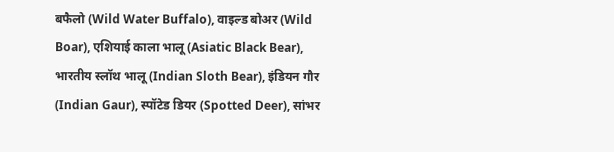बफैलो (Wild Water Buffalo), वाइल्ड बोअर (Wild Boar), एशियाई काला भालू (Asiatic Black Bear), भारतीय स्लॉथ भालू (Indian Sloth Bear), इंडियन गौर (Indian Gaur), स्पॉटेड डियर (Spotted Deer), सांभर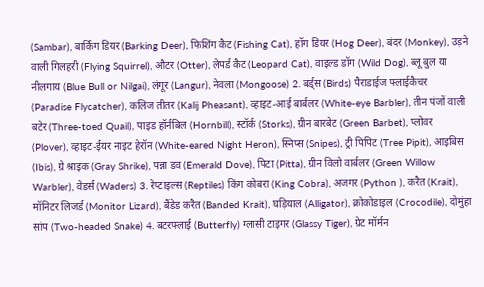(Sambar), बार्किंग डियर (Barking Deer), फिशिंग कैट (Fishing Cat), हॉग डियर (Hog Deer), बंदर (Monkey), उड़ने वाली गिलहरी (Flying Squirrel), औटर (Otter), लेपर्ड कैट (Leopard Cat), वाइल्ड डॉग (Wild Dog), ब्लू बुल या नीलगाय (Blue Bull or Nilgai), लंगूर (Langur), नेवला (Mongoose) 2. बर्ड्स (Birds) पैराडाईज फ्लाईकैचर (Paradise Flycatcher), कलिज तीतर (Kalij Pheasant), व्हाइट-आई बार्बलर (White-eye Barbler), तीन पंजों वाली बटेर (Three-toed Quail), पाइड हॉर्नबिल (Hornbill), स्टॉर्क (Storks), ग्रीन बारबेट (Green Barbet), प्लोवर (Plover), व्हाइट-ईयर नाइट हेरॉन (White-eared Night Heron), स्निप्स (Snipes), ट्री पिपिट (Tree Pipit), आइबिस (Ibis), ग्रे श्राइक (Gray Shrike), पन्ना डव (Emerald Dove), पिटा (Pitta), ग्रीन विलो वार्बलर (Green Willow Warbler), वेडर्स (Waders) 3. रेप्टाइल्स (Reptiles) किंग कोबरा (King Cobra), अजगर (Python ), करैत (Krait), मॉनिटर लिजर्ड (Monitor Lizard), बैंडेड करैत (Banded Krait), घड़ियाल (Alligator), क्रोकोडाइल (Crocodile), दोमुंहा सांप (Two-headed Snake) 4. बटरफ्लाई (Butterfly) ग्लासी टाइगर (Glassy Tiger), ग्रेट मॉर्मन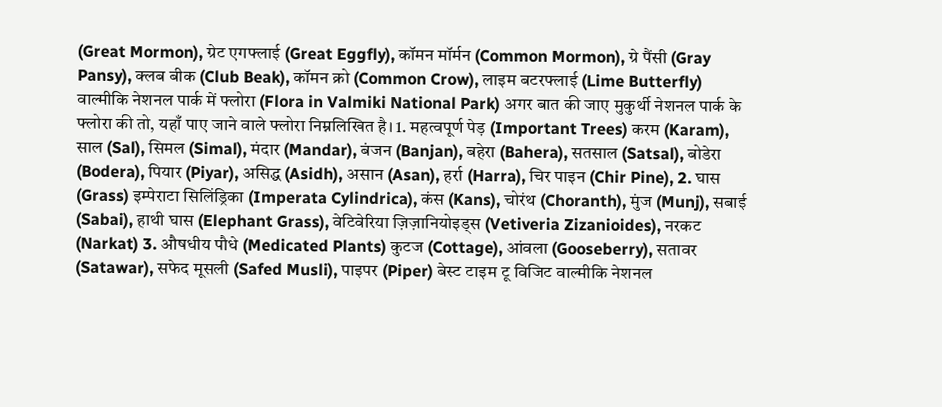(Great Mormon), ग्रेट एगफ्लाई (Great Eggfly), कॉमन मॉर्मन (Common Mormon), ग्रे पैंसी (Gray Pansy), क्लब बीक (Club Beak), कॉमन क्रो (Common Crow), लाइम बटरफ्लाई (Lime Butterfly) वाल्मीकि नेशनल पार्क में फ्लोरा (Flora in Valmiki National Park) अगर बात की जाए मुकुर्थी नेशनल पार्क के फ्लोरा की तो, यहाँ पाए जाने वाले फ्लोरा निम्नलिखित है। 1. महत्वपूर्ण पेड़ (Important Trees) करम (Karam), साल (Sal), सिमल (Simal), मंदार (Mandar), बंजन (Banjan), बहेरा (Bahera), सतसाल (Satsal), बोडेरा (Bodera), पियार (Piyar), असिद्ध (Asidh), असान (Asan), हर्रा (Harra), चिर पाइन (Chir Pine), 2. घास (Grass) इम्पेराटा सिलिंड्रिका (Imperata Cylindrica), कंस (Kans), चोरंथ (Choranth), मुंज (Munj), सबाई (Sabai), हाथी घास (Elephant Grass), वेटिवेरिया ज़िज़ानियोइड्स (Vetiveria Zizanioides), नरकट (Narkat) 3. औषधीय पौधे (Medicated Plants) कुटज (Cottage), आंवला (Gooseberry), सतावर (Satawar), सफेद मूसली (Safed Musli), पाइपर (Piper) बेस्ट टाइम टू विजिट वाल्मीकि नेशनल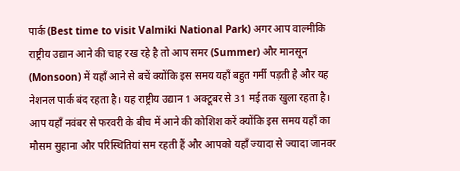पार्क (Best time to visit Valmiki National Park) अगर आप वाल्मीकि राष्ट्रीय उद्यान आने की चाह रख रहे है तो आप समर (Summer) और मानसून (Monsoon) में यहाँ आने से बचें क्योंकि इस समय यहाँ बहुत गर्मी पड़ती है और यह नेशनल पार्क बंद रहता है। यह राष्ट्रीय उद्यान 1 अक्टूबर से 31 मई तक खुला रहता है। आप यहाँ नवंबर से फरवरी के बीच में आने की कोशिश करें क्योंकि इस समय यहाँ का मौसम सुहाना और परिस्थितियां सम रहती हैं और आपको यहाँ ज्यादा से ज्यादा जानवर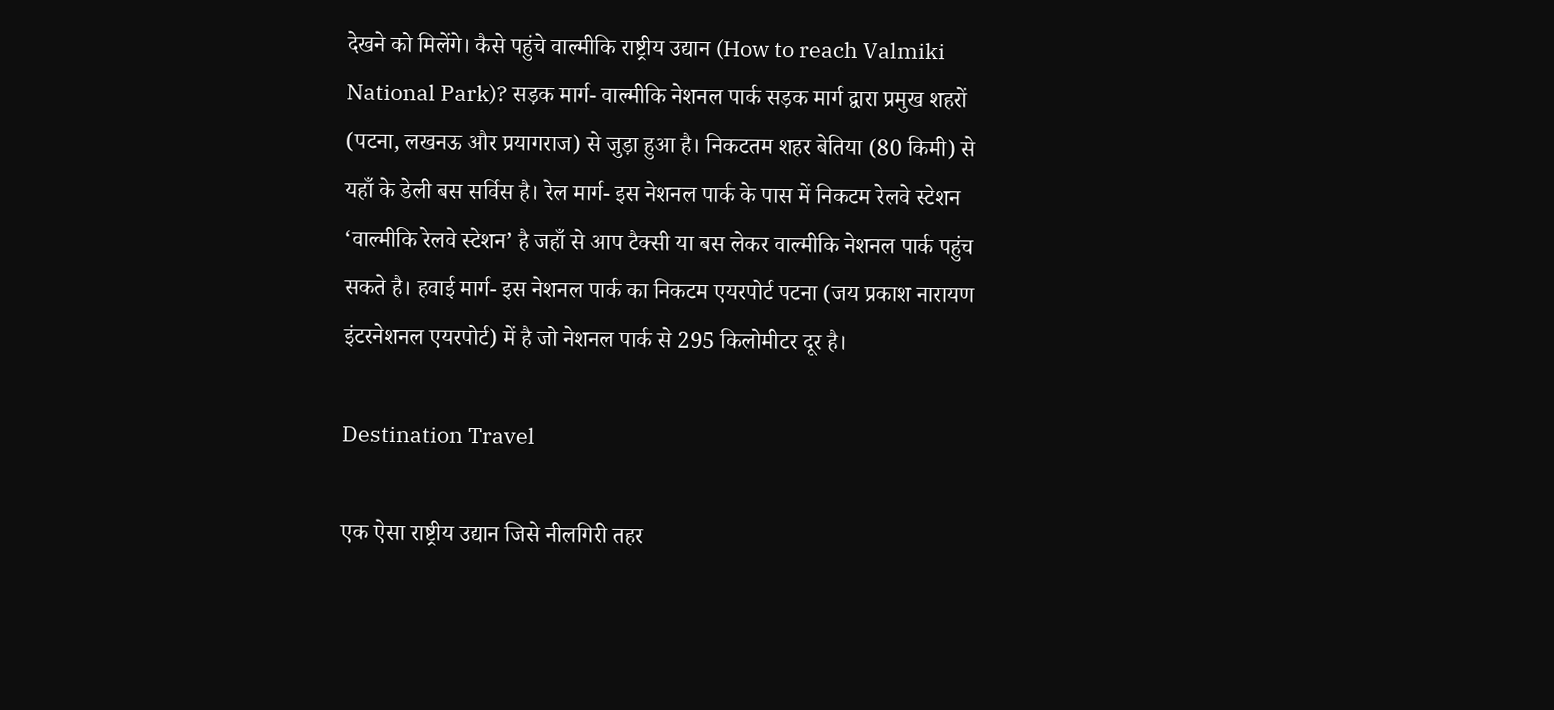देखने को मिलेंगे। कैसे पहुंचे वाल्मीकि राष्ट्रीय उद्यान (How to reach Valmiki National Park)? सड़क मार्ग- वाल्मीकि नेशनल पार्क सड़क मार्ग द्वारा प्रमुख शहरों (पटना, लखनऊ और प्रयागराज) से जुड़ा हुआ है। निकटतम शहर बेतिया (80 किमी) से यहाँ के डेली बस सर्विस है। रेल मार्ग- इस नेशनल पार्क के पास में निकटम रेलवे स्टेशन ‘वाल्मीकि रेलवे स्टेशन’ है जहाँ से आप टैक्सी या बस लेकर वाल्मीकि नेशनल पार्क पहुंच सकते है। हवाई मार्ग- इस नेशनल पार्क का निकटम एयरपोर्ट पटना (जय प्रकाश नारायण इंटरनेशनल एयरपोर्ट) में है जो नेशनल पार्क से 295 किलोमीटर दूर है।

Destination Travel

एक ऐसा राष्ट्रीय उद्यान जिसे नीलगिरी तहर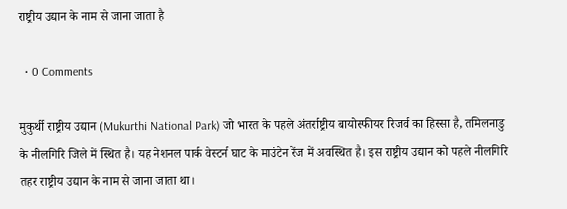राष्ट्रीय उद्यान के नाम से जाना जाता है

  • 0 Comments

मुकुर्थी राष्ट्रीय उद्यान (Mukurthi National Park) जो भारत के पहले अंतर्राष्ट्रीय बायोस्फीयर रिजर्व का हिस्सा है, तमिलनाडु के नीलगिरि जिले में स्थित है। यह नेशनल पार्क वेस्टर्न घाट के माउंटेन रेंज में अवस्थित है। इस राष्ट्रीय उद्यान को पहले नीलगिरि तहर राष्ट्रीय उद्यान के नाम से जाना जाता था।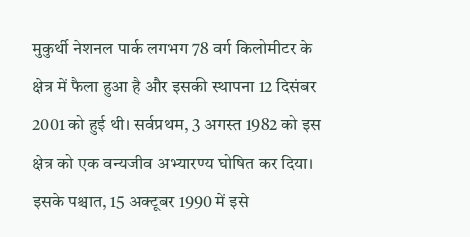मुकुर्थी नेशनल पार्क लगभग 78 वर्ग किलोमीटर के क्षेत्र में फैला हुआ है और इसकी स्थापना 12 दिसंबर 2001 को हुई थी। सर्वप्रथम, 3 अगस्त 1982 को इस क्षेत्र को एक वन्यजीव अभ्यारण्य घोषित कर दिया। इसके पश्चात, 15 अक्टूबर 1990 में इसे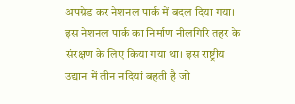अपग्रेड कर नेशनल पार्क में बदल दिया गया। इस नेशनल पार्क का निर्माण नीलगिरि तहर के संरक्षण के लिए किया गया था। इस राष्ट्रीय उद्यान में तीन नदियां बहती है जो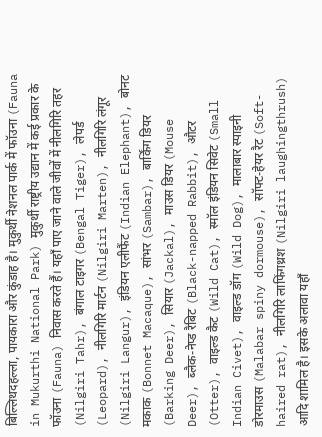बिल्लिथदहल्ला, पायकारा और कुंडाह है। मुकुर्थी नेशनल पार्क में फॉउना (Fauna in Mukurthi National Park) मुकुर्थी राष्ट्रीय उद्यान में कई प्रकार के फॉउना (Fauna) निवास करते हैं। यहाँ पाए जाने वाले जीवों में नीलगिरि तहर (Nilgiri Tahr), बंगाल टाइगर (Bengal Tiger), लेपर्ड (Leopard), नीलगिरि मार्टन (Nilgiri Marten), नीलगिरि लंगूर (Nilgiri Langur), इंडियन एलीफैंट (Indian Elephant), बोनट मकाक (Bonnet Macaque), सांभर (Sambar), बार्किंग डियर (Barking Deer), सियार (Jackal), माउस डियर (Mouse Deer), ब्लैक-नेप्ड रैबिट (Black-napped Rabbit), औटर (Otter), वाइल्ड कैट (Wild Cat), स्मॉल इंडियन सिवेट (Small Indian Civet), वाइल्ड डॉग (Wild Dog), मालाबार स्पाइनी डोरमाउस (Malabar spiny dormouse), सॉफ्ट-हेयर रैट (Soft-haired rat), नीलगिरि लाफिंगथ्रश (Nilgiri laughingthrush) आदि शामिल है। इसके अलावा यहाँ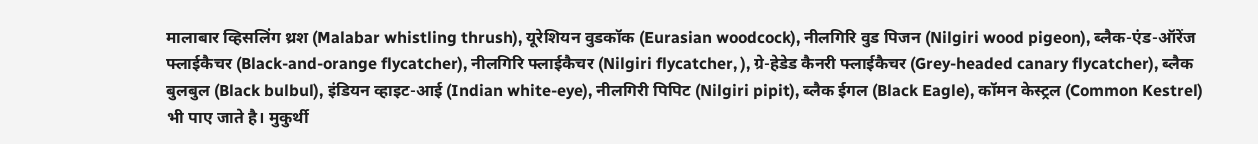मालाबार व्हिसलिंग थ्रश (Malabar whistling thrush), यूरेशियन वुडकॉक (Eurasian woodcock), नीलगिरि वुड पिजन (Nilgiri wood pigeon), ब्लैक-एंड-ऑरेंज फ्लाईकैचर (Black-and-orange flycatcher), नीलगिरि फ्लाईकैचर (Nilgiri flycatcher, ), ग्रे-हेडेड कैनरी फ्लाईकैचर (Grey-headed canary flycatcher), ब्लैक बुलबुल (Black bulbul), इंडियन व्हाइट-आई (Indian white-eye), नीलगिरी पिपिट (Nilgiri pipit), ब्लैक ईगल (Black Eagle), कॉमन केस्ट्रल (Common Kestrel) भी पाए जाते है। मुकुर्थी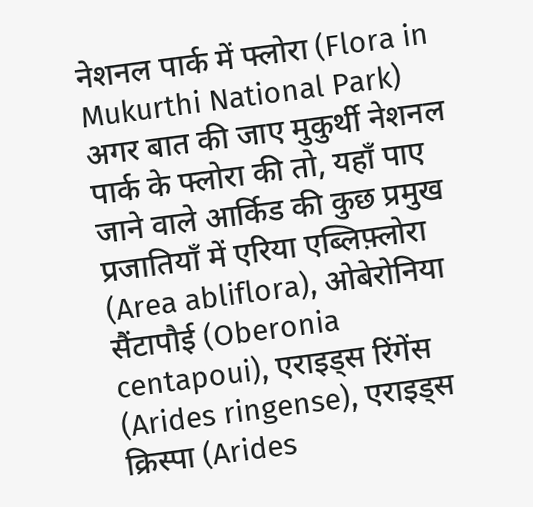नेशनल पार्क में फ्लोरा (Flora in Mukurthi National Park) अगर बात की जाए मुकुर्थी नेशनल पार्क के फ्लोरा की तो, यहाँ पाए जाने वाले आर्किड की कुछ प्रमुख प्रजातियाँ में एरिया एब्लिफ़्लोरा (Area abliflora), ओबेरोनिया सैंटापौई (Oberonia centapoui), एराइड्स रिंगेंस (Arides ringense), एराइड्स क्रिस्पा (Arides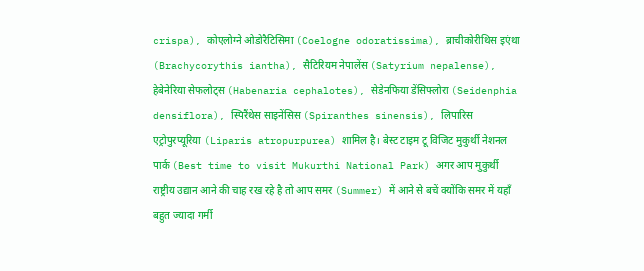crispa), कोएलोग्ने ओडोरैटिसिमा (Coelogne odoratissima), ब्राचीकोरीथिस इएंथा (Brachycorythis iantha), सैटिरियम नेपालेंस (Satyrium nepalense), हेबेनेरिया सेफलोट्स (Habenaria cephalotes), सेडेनफिया डेंसिफ्लोरा (Seidenphia densiflora), स्पिरैंथेस साइनेंसिस (Spiranthes sinensis), लिपारिस एट्रोपुरप्यूरिया (Liparis atropurpurea) शामिल है। बेस्ट टाइम टू विजिट मुकुर्थी नेशनल पार्क (Best time to visit Mukurthi National Park) अगर आप मुकुर्थी राष्ट्रीय उद्यान आने की चाह रख रहे है तो आप समर (Summer) में आने से बचें क्योंकि समर में यहाँ बहुत ज्यादा गर्मी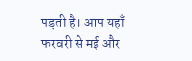पड़ती है। आप यहाँ फरवरी से मई और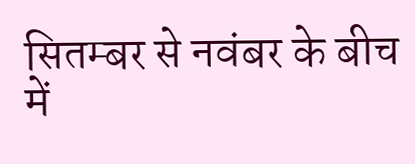सितम्बर से नवंबर के बीच में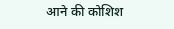आने की कोशिश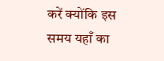करें क्योंकि इस समय यहाँ का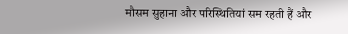मौसम सुहाना और परिस्थितियां सम रहती हैं और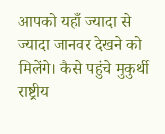आपको यहाँ ज्यादा से ज्यादा जानवर देखने को मिलेंगे। कैसे पहुंचे मुकुर्थी राष्ट्रीय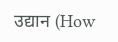उद्यान (How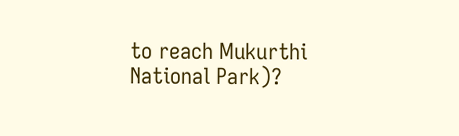to reach Mukurthi National Park)?